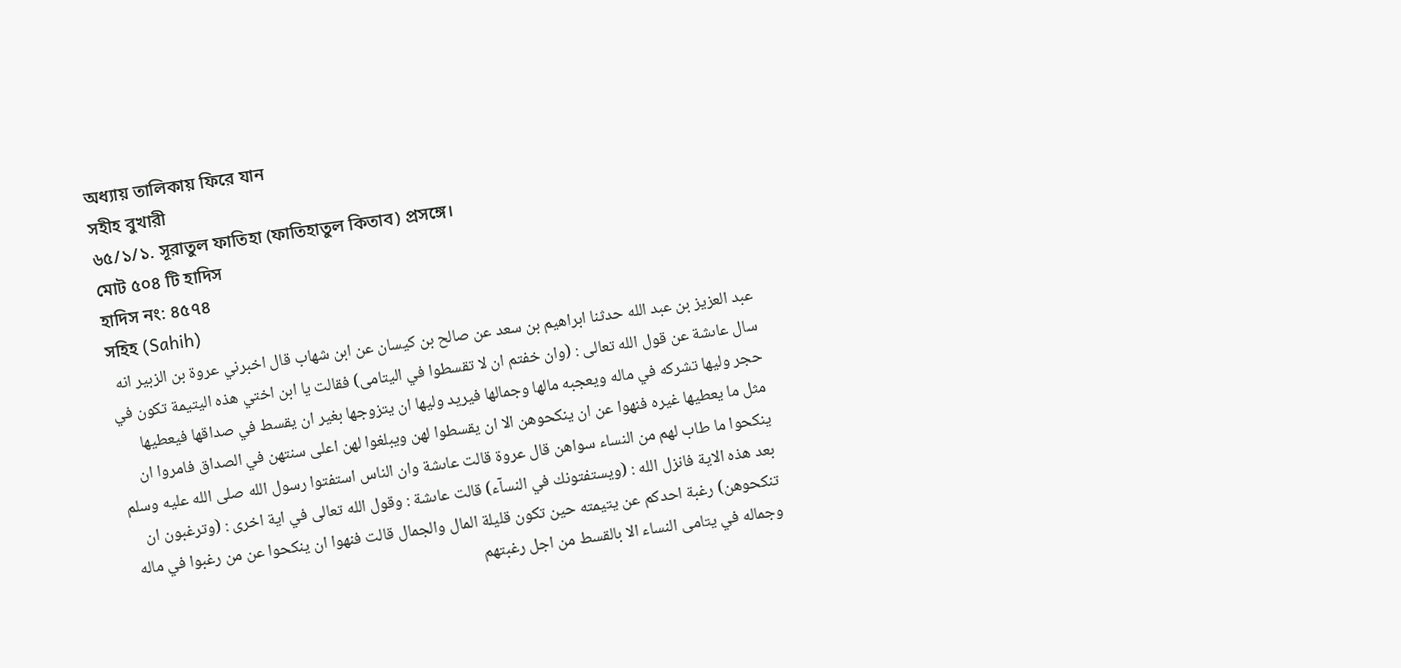অধ্যায় তালিকায় ফিরে যান
সহীহ বুখারী
৬৫/১/১. সূরাতুল ফাতিহা (ফাতিহাতুল কিতাব) প্রসঙ্গে।
মোট ৫০৪ টি হাদিস
হাদিস নং: ৪৫৭৪
সহিহ (Sahih)
عبد العزيز بن عبد الله حدثنا ابراهيم بن سعد عن صالح بن كيسان عن ابن شهاب قال اخبرني عروة بن الزبير انه سال عاىشة عن قول الله تعالى : (وان خفتم ان لا تقسطوا في اليتامى) فقالت يا ابن اختي هذه اليتيمة تكون في حجر وليها تشركه في ماله ويعجبه مالها وجمالها فيريد وليها ان يتزوجها بغير ان يقسط في صداقها فيعطيها مثل ما يعطيها غيره فنهوا عن ان ينكحوهن الا ان يقسطوا لهن ويبلغوا لهن اعلى سنتهن في الصداق فامروا ان ينكحوا ما طاب لهم من النساء سواهن قال عروة قالت عاىشة وان الناس استفتوا رسول الله صلى الله عليه وسلم بعد هذه الاية فانزل الله : (ويستفتونك في النسآء) قالت عاىشة : وقول الله تعالى في اية اخرى : (وترغبون ان تنكحوهن) رغبة احدكم عن يتيمته حين تكون قليلة المال والجمال قالت فنهوا ان ينكحوا عن من رغبوا في ماله وجماله في يتامى النساء الا بالقسط من اجل رغبتهم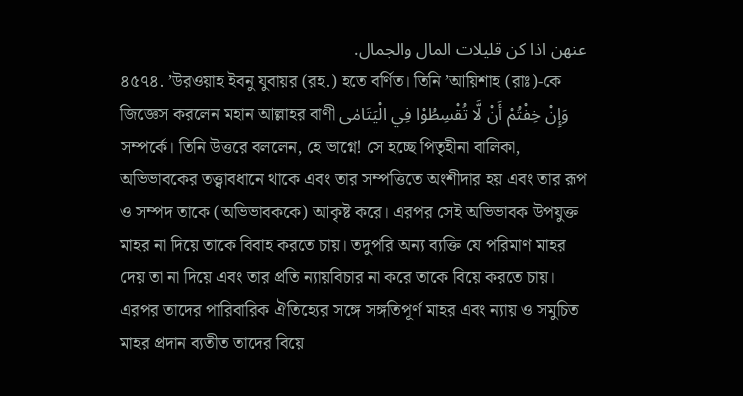عنهن اذا كن قليلات المال والجمال.
৪৫৭৪. ’উরওয়াহ ইবনু যুবায়র (রহ.) হতে বর্ণিত। তিনি ’আয়িশাহ (রাঃ)-কে জিজ্ঞেস করলেন মহান আল্লাহর বাণী وَإِنْ خِفْتُمْ أَنْ لَّا تُقْسِطُوْا فِي الْيَتَامٰى সম্পর্কে। তিনি উত্তরে বললেন, হে ভাগ্নে! সে হচ্ছে পিতৃহীনা বালিকা, অভিভাবকের তত্ত্বাবধানে থাকে এবং তার সম্পত্তিতে অংশীদার হয় এবং তার রূপ ও সম্পদ তাকে (অভিভাবককে) আকৃষ্ট করে। এরপর সেই অভিভাবক উপযুক্ত মাহর না দিয়ে তাকে বিবাহ করতে চায়। তদুপরি অন্য ব্যক্তি যে পরিমাণ মাহর দেয় তা না দিয়ে এবং তার প্রতি ন্যায়বিচার না করে তাকে বিয়ে করতে চায়। এরপর তাদের পারিবারিক ঐতিহ্যের সঙ্গে সঙ্গতিপূর্ণ মাহর এবং ন্যায় ও সমুচিত মাহর প্রদান ব্যতীত তাদের বিয়ে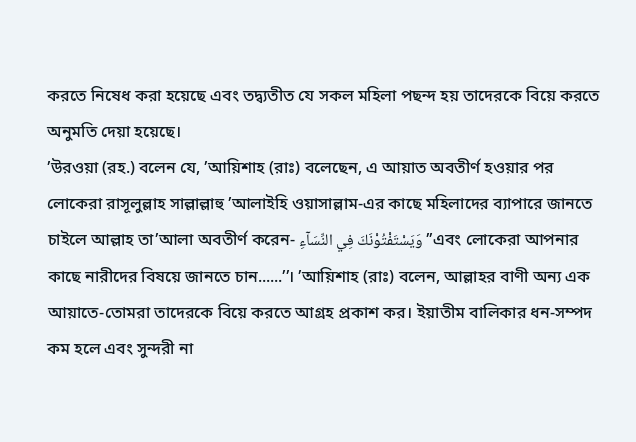করতে নিষেধ করা হয়েছে এবং তদ্ব্যতীত যে সকল মহিলা পছন্দ হয় তাদেরকে বিয়ে করতে অনুমতি দেয়া হয়েছে।
’উরওয়া (রহ.) বলেন যে, ’আয়িশাহ (রাঃ) বলেছেন, এ আয়াত অবতীর্ণ হওয়ার পর লোকেরা রাসূলুল্লাহ সাল্লাল্লাহু ’আলাইহি ওয়াসাল্লাম-এর কাছে মহিলাদের ব্যাপারে জানতে চাইলে আল্লাহ তা’আলা অবতীর্ণ করেন- وَيَسْتَفْتُوْنَكَ فِي النِّسَآءِ ’’এবং লোকেরা আপনার কাছে নারীদের বিষয়ে জানতে চান......’’। ’আয়িশাহ (রাঃ) বলেন, আল্লাহর বাণী অন্য এক আয়াতে-তোমরা তাদেরকে বিয়ে করতে আগ্রহ প্রকাশ কর। ইয়াতীম বালিকার ধন-সম্পদ কম হলে এবং সুন্দরী না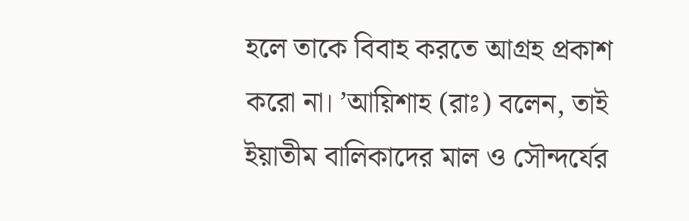হলে তাকে বিবাহ করতে আগ্রহ প্রকাশ করো না। ’আয়িশাহ (রাঃ) বলেন, তাই ইয়াতীম বালিকাদের মাল ও সৌন্দর্যের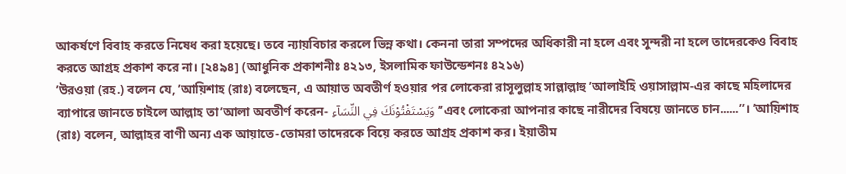আকর্ষণে বিবাহ করতে নিষেধ করা হয়েছে। তবে ন্যায়বিচার করলে ভিন্ন কথা। কেননা তারা সম্পদের অধিকারী না হলে এবং সুন্দরী না হলে তাদেরকেও বিবাহ করতে আগ্রহ প্রকাশ করে না। [২৪৯৪] (আধুনিক প্রকাশনীঃ ৪২১৩, ইসলামিক ফাউন্ডেশনঃ ৪২১৬)
’উরওয়া (রহ.) বলেন যে, ’আয়িশাহ (রাঃ) বলেছেন, এ আয়াত অবতীর্ণ হওয়ার পর লোকেরা রাসূলুল্লাহ সাল্লাল্লাহু ’আলাইহি ওয়াসাল্লাম-এর কাছে মহিলাদের ব্যাপারে জানতে চাইলে আল্লাহ তা’আলা অবতীর্ণ করেন- وَيَسْتَفْتُوْنَكَ فِي النِّسَآءِ ’’এবং লোকেরা আপনার কাছে নারীদের বিষয়ে জানতে চান......’’। ’আয়িশাহ (রাঃ) বলেন, আল্লাহর বাণী অন্য এক আয়াতে-তোমরা তাদেরকে বিয়ে করতে আগ্রহ প্রকাশ কর। ইয়াতীম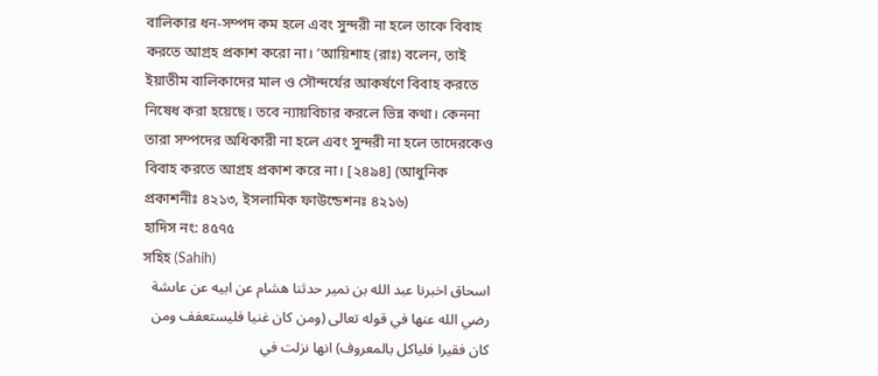বালিকার ধন-সম্পদ কম হলে এবং সুন্দরী না হলে তাকে বিবাহ করতে আগ্রহ প্রকাশ করো না। ’আয়িশাহ (রাঃ) বলেন, তাই ইয়াতীম বালিকাদের মাল ও সৌন্দর্যের আকর্ষণে বিবাহ করতে নিষেধ করা হয়েছে। তবে ন্যায়বিচার করলে ভিন্ন কথা। কেননা তারা সম্পদের অধিকারী না হলে এবং সুন্দরী না হলে তাদেরকেও বিবাহ করতে আগ্রহ প্রকাশ করে না। [২৪৯৪] (আধুনিক প্রকাশনীঃ ৪২১৩, ইসলামিক ফাউন্ডেশনঃ ৪২১৬)
হাদিস নং: ৪৫৭৫
সহিহ (Sahih)
اسحاق اخبرنا عبد الله بن نمير حدثنا هشام عن ابيه عن عاىشة رضي الله عنها في قوله تعالى (ومن كان غنيا فليستعفف ومن كان فقيرا فلياكل بالمعروف) انها نزلت في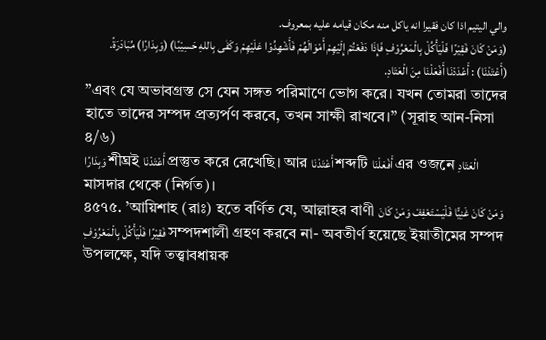والي اليتيم اذا كان فقيرا انه ياكل منه مكان قيامه عليه بمعروف.
(وَمَنْ كَانَ فَقِيْرًا فَلْيَأْكُلْ بِالْمَعْرُوْفِ فَإِذَا دَفَعْتُمْ إِلَيْهِمْ أَمْوَالَهُمْ فَأَشْهِدُوْا عَلَيْهِمْ وَكَفٰى بِاللهِ حَسِيْبًا) (وَبِدَارًا) مُبَادَرَةً. (أَعْتَدْنَا) : أَعْدَدْنَا أَفْعَلْنَا مِنَ الْعَتَادِ.
’’এবং যে অভাবগ্রস্ত সে যেন সঙ্গত পরিমাণে ভোগ করে। যখন তোমরা তাদের হাতে তাদের সম্পদ প্রত্যর্পণ করবে, তখন সাক্ষী রাখবে।’’ (সূরাহ আন-নিসা ৪/৬)
وَبِدَارًا শীঘ্রই أَعْتَدْنَا প্রস্তুত করে রেখেছি। আর أَعْتَدْنَا শব্দটি أَفْعَلْنَا এর ওজনে الْعَتَادِ মাসদার থেকে (নির্গত)।
৪৫৭৫. ’আয়িশাহ (রাঃ) হতে বর্ণিত যে, আল্লাহর বাণী وَمَنْ كَانَ غَنِيًّا فَلْيَسْتَعْفِفْ وَمَنْ كَانَ فَقِيْرًا فَلْيَأْكُلْ بِالْمَعْرُوْفِ সম্পদশালী গ্রহণ করবে না- অবতীর্ণ হয়েছে ইয়াতীমের সম্পদ উপলক্ষে, যদি তত্ত্বাবধায়ক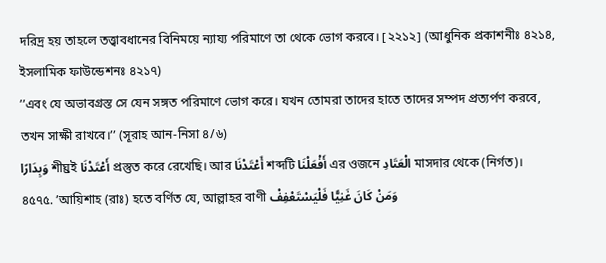দরিদ্র হয় তাহলে তত্ত্বাবধানের বিনিময়ে ন্যায্য পরিমাণে তা থেকে ভোগ করবে। [২২১২] (আধুনিক প্রকাশনীঃ ৪২১৪, ইসলামিক ফাউন্ডেশনঃ ৪২১৭)
’’এবং যে অভাবগ্রস্ত সে যেন সঙ্গত পরিমাণে ভোগ করে। যখন তোমরা তাদের হাতে তাদের সম্পদ প্রত্যর্পণ করবে, তখন সাক্ষী রাখবে।’’ (সূরাহ আন-নিসা ৪/৬)
وَبِدَارًا শীঘ্রই أَعْتَدْنَا প্রস্তুত করে রেখেছি। আর أَعْتَدْنَا শব্দটি أَفْعَلْنَا এর ওজনে الْعَتَادِ মাসদার থেকে (নির্গত)।
৪৫৭৫. ’আয়িশাহ (রাঃ) হতে বর্ণিত যে, আল্লাহর বাণী وَمَنْ كَانَ غَنِيًّا فَلْيَسْتَعْفِفْ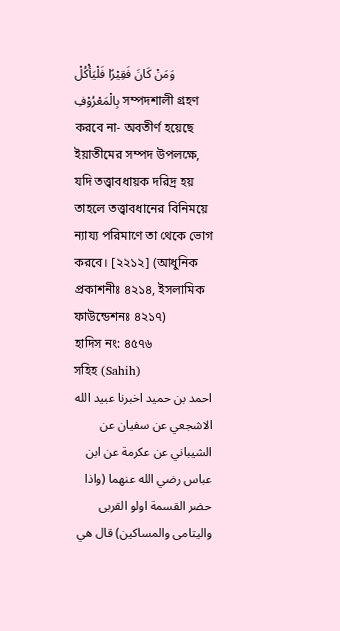وَمَنْ كَانَ فَقِيْرًا فَلْيَأْكُلْ بِالْمَعْرُوْفِ সম্পদশালী গ্রহণ করবে না- অবতীর্ণ হয়েছে ইয়াতীমের সম্পদ উপলক্ষে, যদি তত্ত্বাবধায়ক দরিদ্র হয় তাহলে তত্ত্বাবধানের বিনিময়ে ন্যায্য পরিমাণে তা থেকে ভোগ করবে। [২২১২] (আধুনিক প্রকাশনীঃ ৪২১৪, ইসলামিক ফাউন্ডেশনঃ ৪২১৭)
হাদিস নং: ৪৫৭৬
সহিহ (Sahih)
احمد بن حميد اخبرنا عبيد الله الاشجعي عن سفيان عن الشيباني عن عكرمة عن ابن عباس رضي الله عنهما (واذا حضر القسمة اولو القربى واليتامى والمساكين) قال هي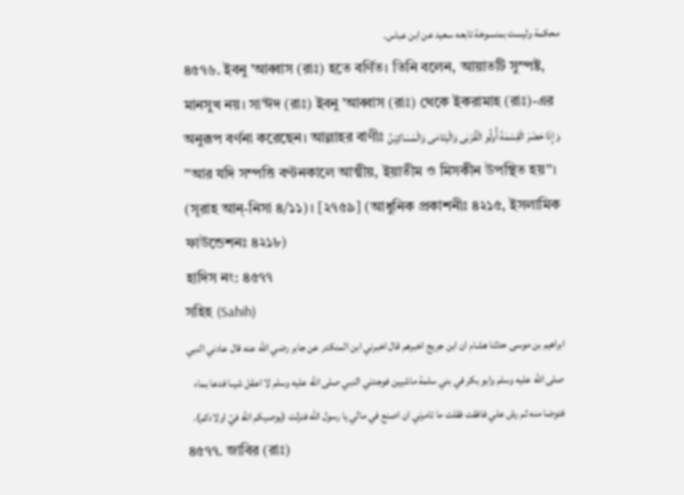محكمة وليست بمنسوخة تابعه سعيد عن ابن عباس.
৪৫৭৬. ইবনু ’আব্বাস (রাঃ) হতে বর্ণিত। তিনি বলেন, আয়াতটি সুস্পষ্ট, মানসুখ নয়। সা’ঈদ (রাঃ) ইবনু ’আব্বাস (রাঃ) থেকে ইকরামাহ (রাঃ)-এর অনুরূপ বর্ণনা করেছেন। আল্লাহর বাণীঃ وَإِذَا حَضَرَ الْقِسْمَةَ أُولُو الْقُرْبٰى وَالْيَتَامٰى وَالْمَسَاكِيْنُ ’’আর যদি সম্পত্তি বণ্টনকালে আত্মীয়, ইয়াতীম ও মিসকীন উপস্থিত হয়’’। (সূরাহ আন্-নিসা ৪/১১)। [২৭৫৯] (আধুনিক প্রকাশনীঃ ৪২১৫, ইসলামিক ফাউন্ডেশনঃ ৪২১৮)
হাদিস নং: ৪৫৭৭
সহিহ (Sahih)
ابراهيم بن موسى حدثنا هشام ان ابن جريج اخبرهم قال اخبرني ابن المنكدر عن جابر رضي الله عنه قال عادني النبي صلى الله عليه وسلم وابو بكر في بني سلمة ماشيين فوجدني النبي صلى الله عليه وسلم لا اعقل شيىا فدعا بماء فتوضا منه ثم رش علي فافقت فقلت ما تامرني ان اصنع في مالي يا رسول الله فنزلت (يوصيكم الله فيٓ اولادكم).
৪৫৭৭. জাবির (রাঃ)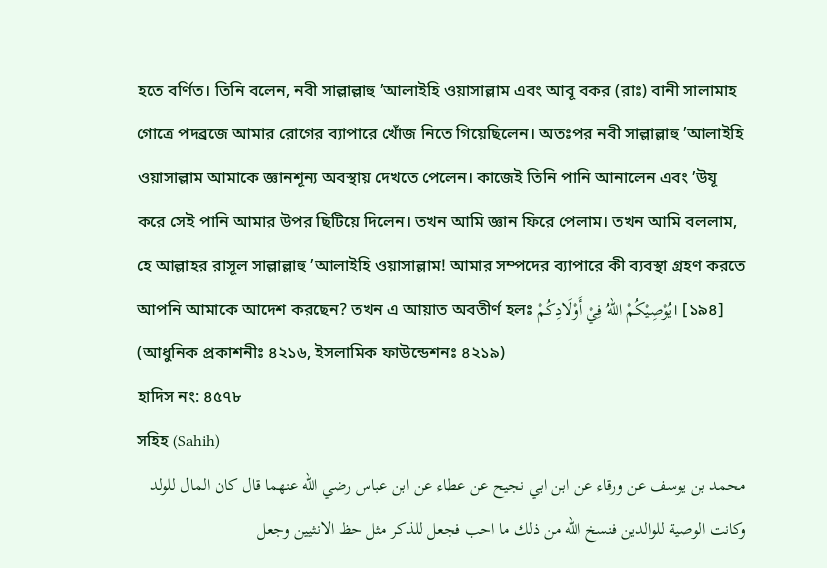হতে বর্ণিত। তিনি বলেন, নবী সাল্লাল্লাহু ’আলাইহি ওয়াসাল্লাম এবং আবূ বকর (রাঃ) বানী সালামাহ গোত্রে পদব্রজে আমার রোগের ব্যাপারে খোঁজ নিতে গিয়েছিলেন। অতঃপর নবী সাল্লাল্লাহু ’আলাইহি ওয়াসাল্লাম আমাকে জ্ঞানশূন্য অবস্থায় দেখতে পেলেন। কাজেই তিনি পানি আনালেন এবং ’উযূ করে সেই পানি আমার উপর ছিটিয়ে দিলেন। তখন আমি জ্ঞান ফিরে পেলাম। তখন আমি বললাম, হে আল্লাহর রাসূল সাল্লাল্লাহু ’আলাইহি ওয়াসাল্লাম! আমার সম্পদের ব্যাপারে কী ব্যবস্থা গ্রহণ করতে আপনি আমাকে আদেশ করছেন? তখন এ আয়াত অবতীর্ণ হলঃ يُوْصِيْكُمْ اللهُ فِيْ أَوْلَادِكُمْ। [১৯৪] (আধুনিক প্রকাশনীঃ ৪২১৬, ইসলামিক ফাউন্ডেশনঃ ৪২১৯)
হাদিস নং: ৪৫৭৮
সহিহ (Sahih)
محمد بن يوسف عن ورقاء عن ابن ابي نجيح عن عطاء عن ابن عباس رضي الله عنهما قال كان المال للولد وكانت الوصية للوالدين فنسخ الله من ذلك ما احب فجعل للذكر مثل حظ الانثيين وجعل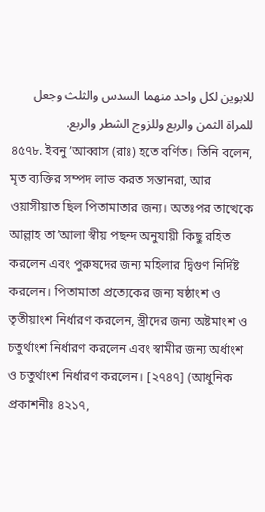للابوين لكل واحد منهما السدس والثلث وجعل للمراة الثمن والربع وللزوج الشطر والربع.
৪৫৭৮. ইবনু ’আব্বাস (রাঃ) হতে বর্ণিত। তিনি বলেন, মৃত ব্যক্তির সম্পদ লাভ করত সন্তানরা, আর ওয়াসীয়াত ছিল পিতামাতার জন্য। অতঃপর তাত্থেকে আল্লাহ তা’আলা স্বীয় পছন্দ অনুযায়ী কিছু রহিত করলেন এবং পুরুষদের জন্য মহিলার দ্বিগুণ নির্দিষ্ট করলেন। পিতামাতা প্রত্যেকের জন্য ষষ্ঠাংশ ও তৃতীয়াংশ নির্ধারণ করলেন, স্ত্রীদের জন্য অষ্টমাংশ ও চতুর্থাংশ নির্ধারণ করলেন এবং স্বামীর জন্য অর্ধাংশ ও চতুর্থাংশ নির্ধারণ করলেন। [২৭৪৭] (আধুনিক প্রকাশনীঃ ৪২১৭,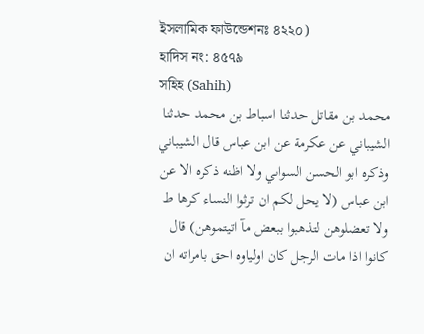ইসলামিক ফাউন্ডেশনঃ ৪২২০)
হাদিস নং: ৪৫৭৯
সহিহ (Sahih)
محمد بن مقاتل حدثنا اسباط بن محمد حدثنا الشيباني عن عكرمة عن ابن عباس قال الشيباني وذكره ابو الحسن السواىي ولا اظنه ذكره الا عن ابن عباس (لا يحل لكم ان ترثوا النساء كرها ط ولا تعضلوهن لتذهبوا ببعض مآ اتيتموهن) قال كانوا اذا مات الرجل كان اولياوه احق بامراته ان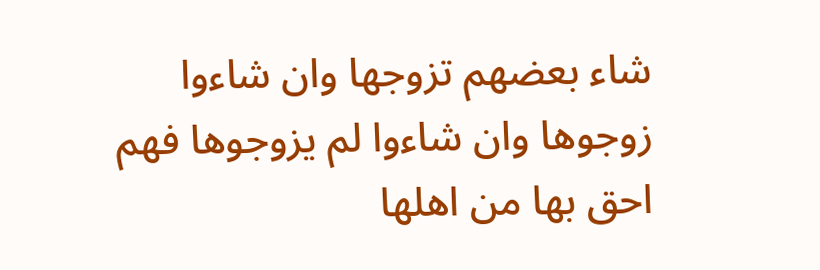شاء بعضهم تزوجها وان شاءوا زوجوها وان شاءوا لم يزوجوها فهم احق بها من اهلها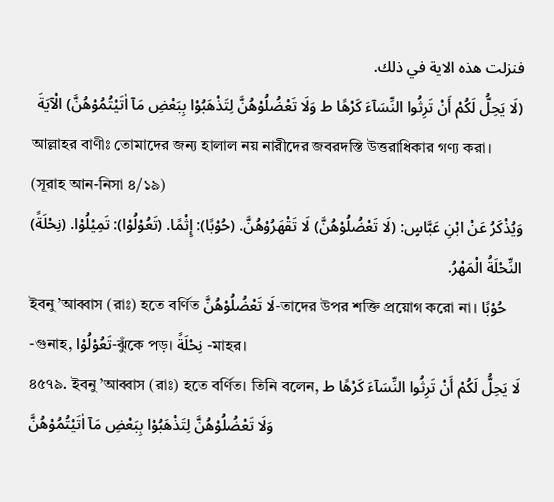فنزلت هذه الاية في ذلك.
(لَا يَحِلُّ لَكُمْ أَنْ تَرِثُوا النِّسَآءَ كَرْهًا ط وَلَا تَعْضُلُوْهُنَّ لِتَذْهَبُوْا بِبَعْضِ مَآ اٰتَيْتُمُوْهُنَّ) الْآيَةَ
আল্লাহর বাণীঃ তোমাদের জন্য হালাল নয় নারীদের জবরদস্তি উত্তরাধিকার গণ্য করা। (সূরাহ আন-নিসা ৪/১৯)
وَيُذْكَرُ عَنْ ابْنِ عَبَّاسٍ: (لَا تَعْضُلُوْهُنَّ) لَا تَقْهَرُوْهُنَّ. (حُوْبًا): إِثْمًا. (تَعُوْلُوْا): تَمِيْلُوْا. (نِحْلَةً) النِّحْلَةُ الْمَهْرُ.
ইবনু ’আব্বাস (রাঃ) হতে বর্ণিত لَا تَعْضُلُوْهُنَّ-তাদের উপর শক্তি প্রয়োগ করো না। حُوْبًا -গুনাহ, تَعُوْلُوْا-ঝুঁকে পড়। نِحْلَةً -মাহর।
৪৫৭৯. ইবনু ’আব্বাস (রাঃ) হতে বর্ণিত। তিনি বলেন, لَا يَحِلُّ لَكُمْ أَنْ تَرِثُوا النِّسَآءَ كَرْهًا ط وَلَا تَعْضُلُوْهُنَّ لِتَذْهَبُوْا بِبَعْضِ مَآ اٰتَيْتُمُوْهُنَّ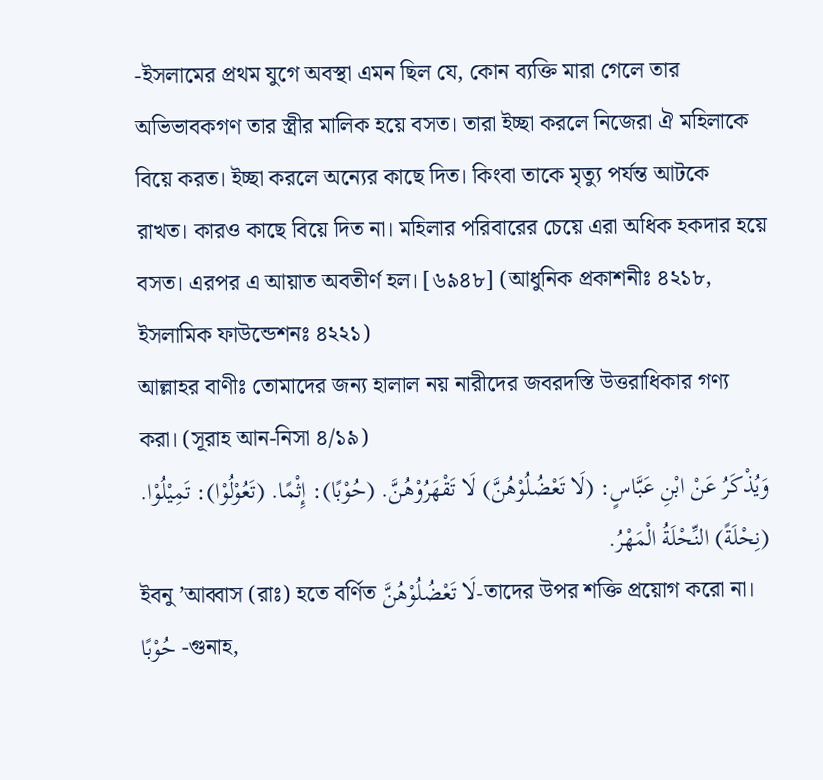-ইসলামের প্রথম যুগে অবস্থা এমন ছিল যে, কোন ব্যক্তি মারা গেলে তার অভিভাবকগণ তার স্ত্রীর মালিক হয়ে বসত। তারা ইচ্ছা করলে নিজেরা ঐ মহিলাকে বিয়ে করত। ইচ্ছা করলে অন্যের কাছে দিত। কিংবা তাকে মৃত্যু পর্যন্ত আটকে রাখত। কারও কাছে বিয়ে দিত না। মহিলার পরিবারের চেয়ে এরা অধিক হকদার হয়ে বসত। এরপর এ আয়াত অবতীর্ণ হল। [৬৯৪৮] (আধুনিক প্রকাশনীঃ ৪২১৮, ইসলামিক ফাউন্ডেশনঃ ৪২২১)
আল্লাহর বাণীঃ তোমাদের জন্য হালাল নয় নারীদের জবরদস্তি উত্তরাধিকার গণ্য করা। (সূরাহ আন-নিসা ৪/১৯)
وَيُذْكَرُ عَنْ ابْنِ عَبَّاسٍ: (لَا تَعْضُلُوْهُنَّ) لَا تَقْهَرُوْهُنَّ. (حُوْبًا): إِثْمًا. (تَعُوْلُوْا): تَمِيْلُوْا. (نِحْلَةً) النِّحْلَةُ الْمَهْرُ.
ইবনু ’আব্বাস (রাঃ) হতে বর্ণিত لَا تَعْضُلُوْهُنَّ-তাদের উপর শক্তি প্রয়োগ করো না। حُوْبًا -গুনাহ,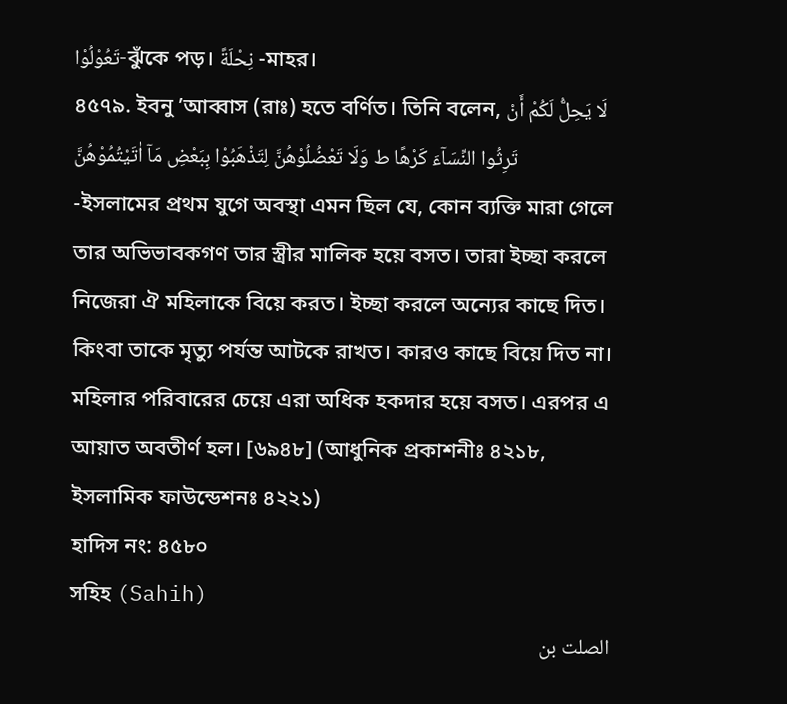تَعُوْلُوْا-ঝুঁকে পড়। نِحْلَةً -মাহর।
৪৫৭৯. ইবনু ’আব্বাস (রাঃ) হতে বর্ণিত। তিনি বলেন, لَا يَحِلُّ لَكُمْ أَنْ تَرِثُوا النِّسَآءَ كَرْهًا ط وَلَا تَعْضُلُوْهُنَّ لِتَذْهَبُوْا بِبَعْضِ مَآ اٰتَيْتُمُوْهُنَّ -ইসলামের প্রথম যুগে অবস্থা এমন ছিল যে, কোন ব্যক্তি মারা গেলে তার অভিভাবকগণ তার স্ত্রীর মালিক হয়ে বসত। তারা ইচ্ছা করলে নিজেরা ঐ মহিলাকে বিয়ে করত। ইচ্ছা করলে অন্যের কাছে দিত। কিংবা তাকে মৃত্যু পর্যন্ত আটকে রাখত। কারও কাছে বিয়ে দিত না। মহিলার পরিবারের চেয়ে এরা অধিক হকদার হয়ে বসত। এরপর এ আয়াত অবতীর্ণ হল। [৬৯৪৮] (আধুনিক প্রকাশনীঃ ৪২১৮, ইসলামিক ফাউন্ডেশনঃ ৪২২১)
হাদিস নং: ৪৫৮০
সহিহ (Sahih)
الصلت بن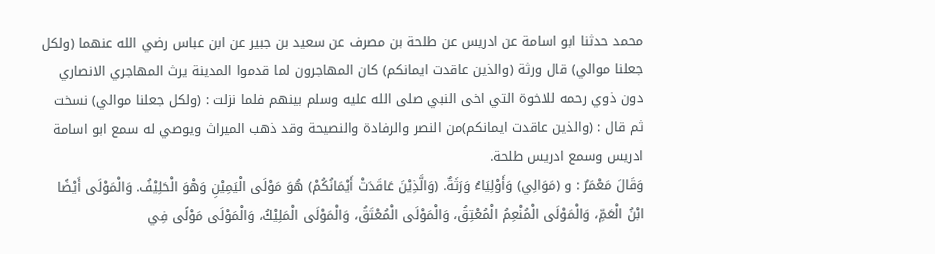محمد حدثنا ابو اسامة عن ادريس عن طلحة بن مصرف عن سعيد بن جبير عن ابن عباس رضي الله عنهما (ولكل جعلنا موالي) قال ورثة (والذين عاقدت ايمانكم) كان المهاجرون لما قدموا المدينة يرث المهاجري الانصاري دون ذوي رحمه للاخوة التي اخى النبي صلى الله عليه وسلم بينهم فلما نزلت : (ولكل جعلنا موالي) نسخت ثم قال : (والذين عاقدت ايمانكم)من النصر والرفادة والنصيحة وقد ذهب الميراث ويوصي له سمع ابو اسامة ادريس وسمع ادريس طلحة.
وَقَالَ مَعْمَرٌ : و (مَوَالِي) وَأَوْلِيَاءُ وَرَثَةٌ. (وَالَّذِيْنَ عَاقَدَتْ أَيْمَانُكُمْ) هُوَ مَوْلَى الْيَمِيْنِ وَهْوَ الْحَلِيْفُ. وَالْمَوْلَى أَيْضًا ابْنُ الْعَمِّ، وَالْمَوْلَى الْمُنْعِمُ الْمُعْتِقُ، وَالْمَوْلَى الْمُعْتَقُ، وَالْمَوْلَى الْمَلِيْكُ، وَالْمَوْلَى مَوْلًى فِي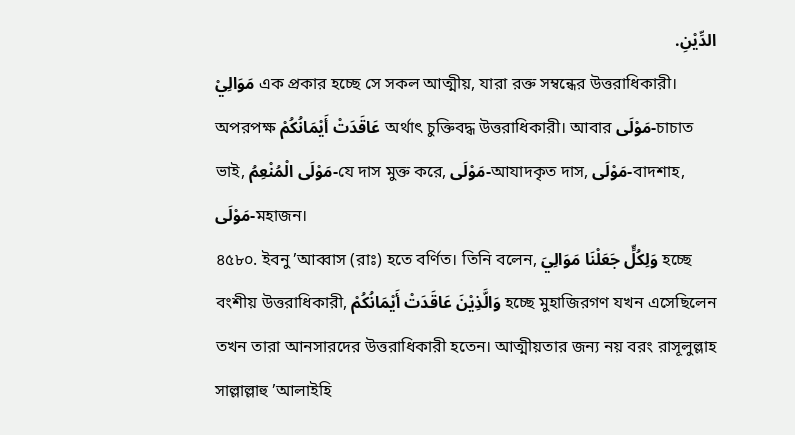الدِّيْنِ.
مَوَالِيْ এক প্রকার হচ্ছে সে সকল আত্মীয়, যারা রক্ত সম্বন্ধের উত্তরাধিকারী। অপরপক্ষ عَاقَدَتْ أَيْمَانُكُمْ অর্থাৎ চুক্তিবদ্ধ উত্তরাধিকারী। আবার مَوْلَى-চাচাত ভাই, مَوْلَى الْمُنْعِمُ-যে দাস মুক্ত করে, مَوْلَى-আযাদকৃত দাস, مَوْلَى-বাদশাহ, مَوْلَى-মহাজন।
৪৫৮০. ইবনু ’আব্বাস (রাঃ) হতে বর্ণিত। তিনি বলেন, وَلِكُلٍّ جَعَلْنَا مَوَالِيَ হচ্ছে বংশীয় উত্তরাধিকারী, وَالَّذِيْنَ عَاقَدَتْ أَيْمَانُكُمْ হচ্ছে মুহাজিরগণ যখন এসেছিলেন তখন তারা আনসারদের উত্তরাধিকারী হতেন। আত্মীয়তার জন্য নয় বরং রাসূলুল্লাহ সাল্লাল্লাহু ’আলাইহি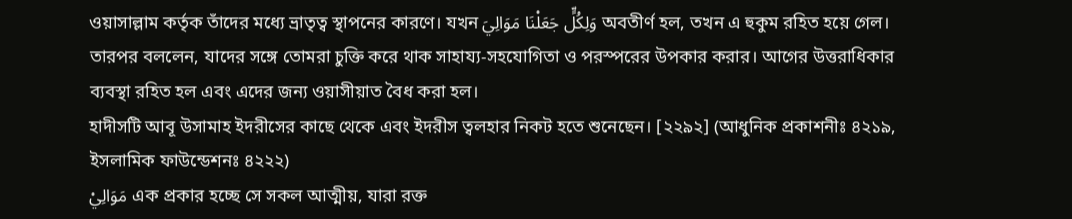ওয়াসাল্লাম কর্তৃক তাঁদের মধ্যে ভ্রাতৃত্ব স্থাপনের কারণে। যখন وَلِكُلٍّ جَعَلْنَا مَوَالِيَ অবতীর্ণ হল, তখন এ হুকুম রহিত হয়ে গেল। তারপর বললেন, যাদের সঙ্গে তোমরা চুক্তি করে থাক সাহায্য-সহযোগিতা ও পরস্পরের উপকার করার। আগের উত্তরাধিকার ব্যবস্থা রহিত হল এবং এদের জন্য ওয়াসীয়াত বৈধ করা হল।
হাদীসটি আবূ উসামাহ ইদরীসের কাছে থেকে এবং ইদরীস ত্বলহার নিকট হতে শুনেছেন। [২২৯২] (আধুনিক প্রকাশনীঃ ৪২১৯, ইসলামিক ফাউন্ডেশনঃ ৪২২২)
مَوَالِيْ এক প্রকার হচ্ছে সে সকল আত্মীয়, যারা রক্ত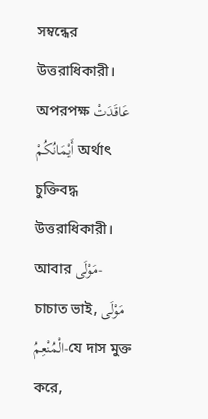সম্বন্ধের উত্তরাধিকারী। অপরপক্ষ عَاقَدَتْ أَيْمَانُكُمْ অর্থাৎ চুক্তিবদ্ধ উত্তরাধিকারী। আবার مَوْلَى-চাচাত ভাই, مَوْلَى الْمُنْعِمُ-যে দাস মুক্ত করে,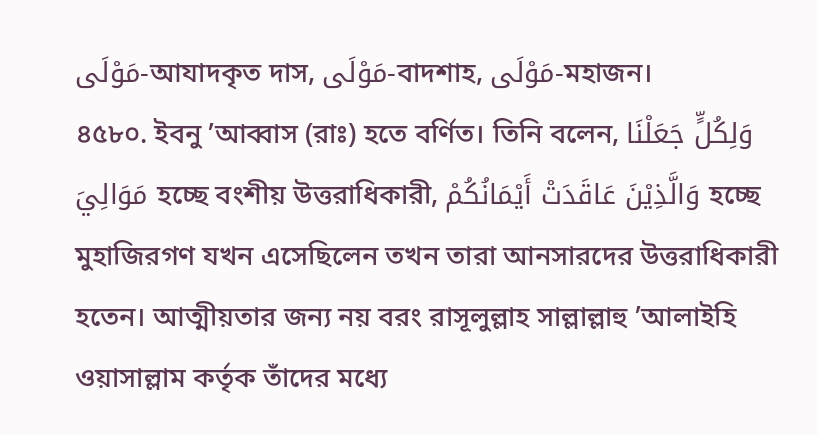مَوْلَى-আযাদকৃত দাস, مَوْلَى-বাদশাহ, مَوْلَى-মহাজন।
৪৫৮০. ইবনু ’আব্বাস (রাঃ) হতে বর্ণিত। তিনি বলেন, وَلِكُلٍّ جَعَلْنَا مَوَالِيَ হচ্ছে বংশীয় উত্তরাধিকারী, وَالَّذِيْنَ عَاقَدَتْ أَيْمَانُكُمْ হচ্ছে মুহাজিরগণ যখন এসেছিলেন তখন তারা আনসারদের উত্তরাধিকারী হতেন। আত্মীয়তার জন্য নয় বরং রাসূলুল্লাহ সাল্লাল্লাহু ’আলাইহি ওয়াসাল্লাম কর্তৃক তাঁদের মধ্যে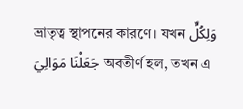ভ্রাতৃত্ব স্থাপনের কারণে। যখন وَلِكُلٍّ جَعَلْنَا مَوَالِيَ অবতীর্ণ হল, তখন এ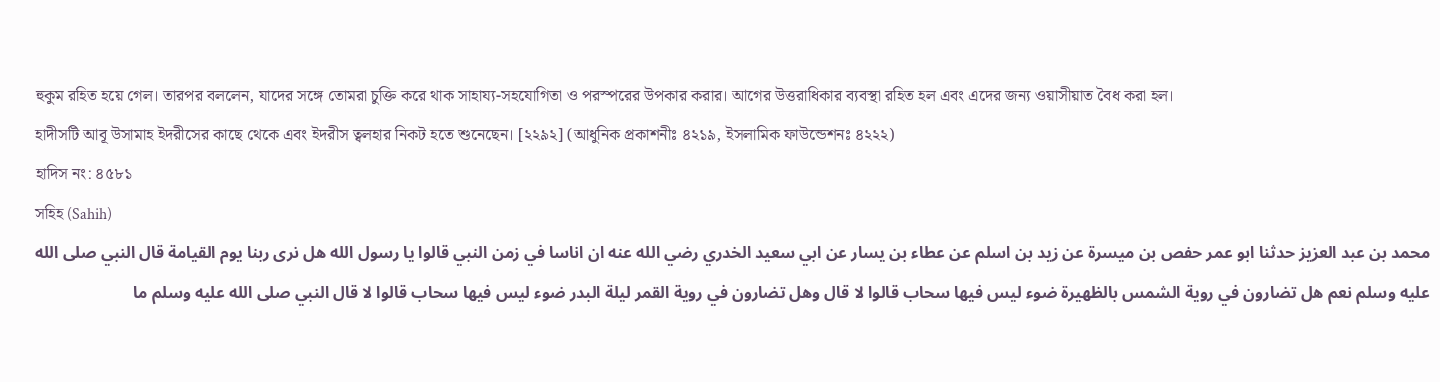হুকুম রহিত হয়ে গেল। তারপর বললেন, যাদের সঙ্গে তোমরা চুক্তি করে থাক সাহায্য-সহযোগিতা ও পরস্পরের উপকার করার। আগের উত্তরাধিকার ব্যবস্থা রহিত হল এবং এদের জন্য ওয়াসীয়াত বৈধ করা হল।
হাদীসটি আবূ উসামাহ ইদরীসের কাছে থেকে এবং ইদরীস ত্বলহার নিকট হতে শুনেছেন। [২২৯২] (আধুনিক প্রকাশনীঃ ৪২১৯, ইসলামিক ফাউন্ডেশনঃ ৪২২২)
হাদিস নং: ৪৫৮১
সহিহ (Sahih)
محمد بن عبد العزيز حدثنا ابو عمر حفص بن ميسرة عن زيد بن اسلم عن عطاء بن يسار عن ابي سعيد الخدري رضي الله عنه ان اناسا في زمن النبي قالوا يا رسول الله هل نرى ربنا يوم القيامة قال النبي صلى الله عليه وسلم نعم هل تضارون في روية الشمس بالظهيرة ضوء ليس فيها سحاب قالوا لا قال وهل تضارون في روية القمر ليلة البدر ضوء ليس فيها سحاب قالوا لا قال النبي صلى الله عليه وسلم ما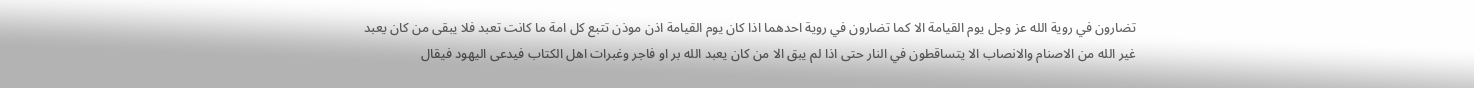تضارون في روية الله عز وجل يوم القيامة الا كما تضارون في روية احدهما اذا كان يوم القيامة اذن موذن تتبع كل امة ما كانت تعبد فلا يبقى من كان يعبد غير الله من الاصنام والانصاب الا يتساقطون في النار حتى اذا لم يبق الا من كان يعبد الله بر او فاجر وغبرات اهل الكتاب فيدعى اليهود فيقال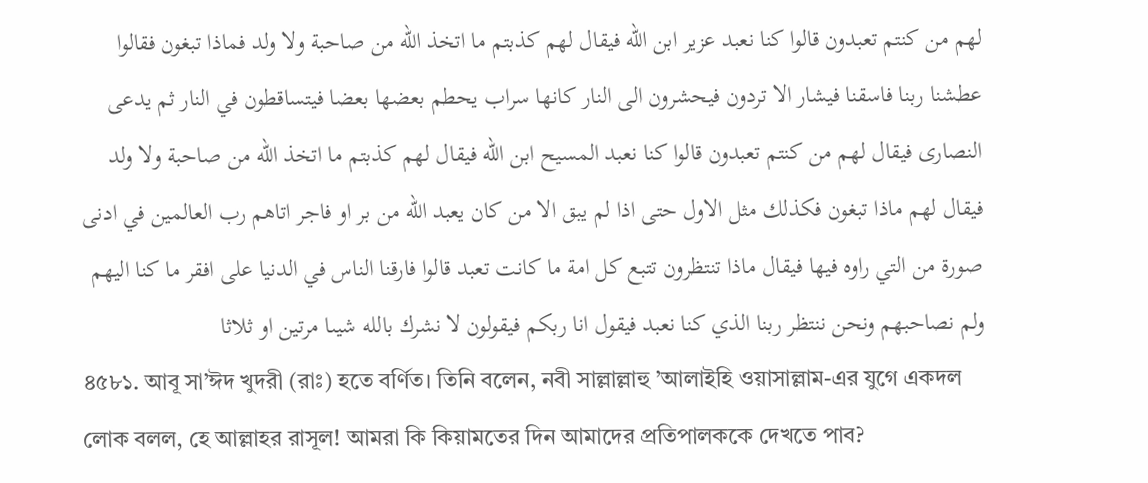لهم من كنتم تعبدون قالوا كنا نعبد عزير ابن الله فيقال لهم كذبتم ما اتخذ الله من صاحبة ولا ولد فماذا تبغون فقالوا عطشنا ربنا فاسقنا فيشار الا تردون فيحشرون الى النار كانها سراب يحطم بعضها بعضا فيتساقطون في النار ثم يدعى النصارى فيقال لهم من كنتم تعبدون قالوا كنا نعبد المسيح ابن الله فيقال لهم كذبتم ما اتخذ الله من صاحبة ولا ولد فيقال لهم ماذا تبغون فكذلك مثل الاول حتى اذا لم يبق الا من كان يعبد الله من بر او فاجر اتاهم رب العالمين في ادنى صورة من التي راوه فيها فيقال ماذا تنتظرون تتبع كل امة ما كانت تعبد قالوا فارقنا الناس في الدنيا على افقر ما كنا اليهم ولم نصاحبهم ونحن ننتظر ربنا الذي كنا نعبد فيقول انا ربكم فيقولون لا نشرك بالله شيىا مرتين او ثلاثا
৪৫৮১. আবূ সা’ঈদ খুদরী (রাঃ) হতে বর্ণিত। তিনি বলেন, নবী সাল্লাল্লাহু ’আলাইহি ওয়াসাল্লাম-এর যুগে একদল লোক বলল, হে আল্লাহর রাসূল! আমরা কি কিয়ামতের দিন আমাদের প্রতিপালককে দেখতে পাব?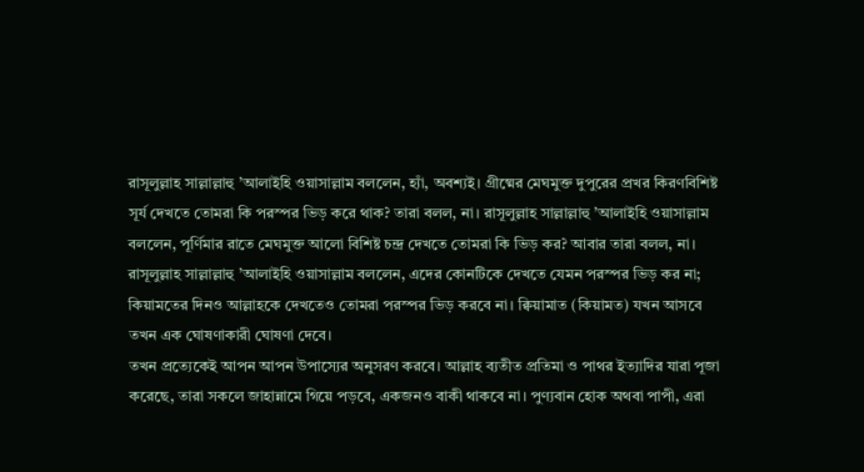রাসূলুল্লাহ সাল্লাল্লাহু ’আলাইহি ওয়াসাল্লাম বললেন, হ্যাঁ, অবশ্যই। গ্রীষ্মের মেঘমুক্ত দুপুরের প্রখর কিরণবিশিষ্ট সূর্য দেখতে তোমরা কি পরস্পর ভিড় করে থাক? তারা বলল, না। রাসূলুল্লাহ সাল্লাল্লাহু ’আলাইহি ওয়াসাল্লাম বললেন, পূর্ণিমার রাতে মেঘমুক্ত আলো বিশিষ্ট চন্দ্র দেখতে তোমরা কি ভিড় কর? আবার তারা বলল, না। রাসূলুল্লাহ সাল্লাল্লাহু ’আলাইহি ওয়াসাল্লাম বললেন, এদের কোনটিকে দেখতে যেমন পরস্পর ভিড় কর না; কিয়ামতের দিনও আল্লাহকে দেখতেও তোমরা পরস্পর ভিড় করবে না। ক্বিয়ামাত (কিয়ামত) যখন আসবে তখন এক ঘোষণাকারী ঘোষণা দেবে।
তখন প্রত্যেকেই আপন আপন উপাস্যের অনুসরণ করবে। আল্লাহ ব্যতীত প্রতিমা ও পাথর ইত্যাদির যারা পূজা করেছে, তারা সকলে জাহান্নামে গিয়ে পড়বে, একজনও বাকী থাকবে না। পুণ্যবান হোক অথবা পাপী, এরা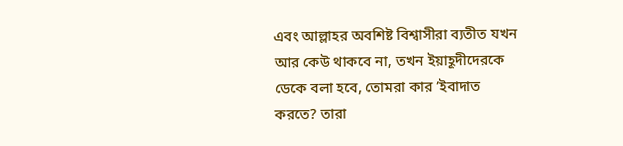এবং আল্লাহর অবশিষ্ট বিশ্বাসীরা ব্যতীত যখন আর কেউ থাকবে না, তখন ইয়াহূদীদেরকে ডেকে বলা হবে, তোমরা কার ’ইবাদাত করতে? তারা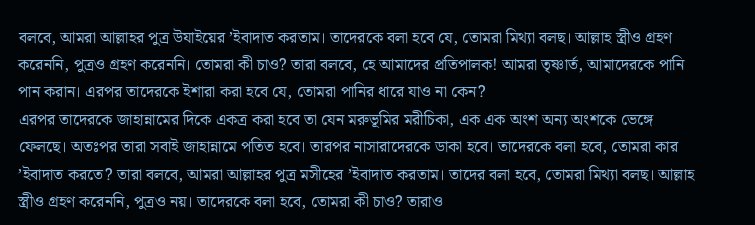বলবে, আমরা আল্লাহর পুত্র উযাইয়ের ’ইবাদাত করতাম। তাদেরকে বলা হবে যে, তোমরা মিথ্যা বলছ। আল্লাহ স্ত্রীও গ্রহণ করেননি, পুত্রও গ্রহণ করেননি। তোমরা কী চাও? তারা বলবে, হে আমাদের প্রতিপালক! আমরা তৃষ্ণার্ত, আমাদেরকে পানি পান করান। এরপর তাদেরকে ইশারা করা হবে যে, তোমরা পানির ধারে যাও না কেন?
এরপর তাদেরকে জাহান্নামের দিকে একত্র করা হবে তা যেন মরুভূমির মরীচিকা, এক এক অংশ অন্য অংশকে ভেঙ্গে ফেলছে। অতঃপর তারা সবাই জাহান্নামে পতিত হবে। তারপর নাসারাদেরকে ডাকা হবে। তাদেরকে বলা হবে, তোমরা কার ’ইবাদাত করতে? তারা বলবে, আমরা আল্লাহর পুত্র মসীহের ’ইবাদাত করতাম। তাদের বলা হবে, তোমরা মিথ্যা বলছ। আল্লাহ স্ত্রীও গ্রহণ করেননি, পুত্রও নয়। তাদেরকে বলা হবে, তোমরা কী চাও? তারাও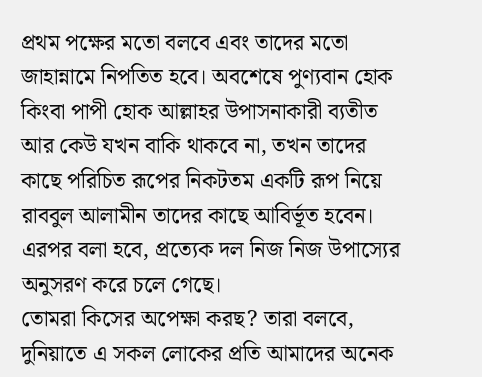প্রথম পক্ষের মতো বলবে এবং তাদের মতো জাহান্নামে নিপতিত হবে। অবশেষে পুণ্যবান হোক কিংবা পাপী হোক আল্লাহর উপাসনাকারী ব্যতীত আর কেউ যখন বাকি থাকবে না, তখন তাদের কাছে পরিচিত রূপের নিকটতম একটি রূপ নিয়ে রাববুল আলামীন তাদের কাছে আবির্ভূত হবেন। এরপর বলা হবে, প্রত্যেক দল নিজ নিজ উপাস্যের অনুসরণ করে চলে গেছে।
তোমরা কিসের অপেক্ষা করছ? তারা বলবে, দুনিয়াতে এ সকল লোকের প্রতি আমাদের অনেক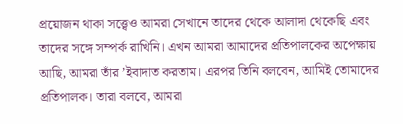প্রয়োজন থাকা সত্ত্বেও আমরা সেখানে তাদের থেকে আলাদা থেকেছি এবং তাদের সঙ্গে সম্পর্ক রাখিনি। এখন আমরা আমাদের প্রতিপালকের অপেক্ষায় আছি, আমরা তাঁর ’ইবাদাত করতাম। এরপর তিনি বলবেন, আমিই তোমাদের প্রতিপালক। তারা বলবে, আমরা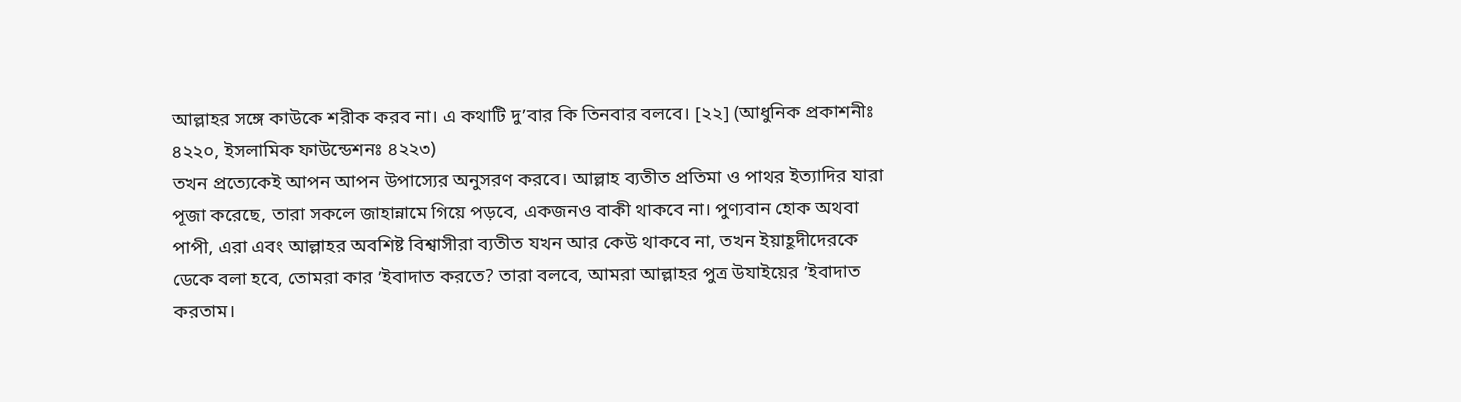আল্লাহর সঙ্গে কাউকে শরীক করব না। এ কথাটি দু’বার কি তিনবার বলবে। [২২] (আধুনিক প্রকাশনীঃ ৪২২০, ইসলামিক ফাউন্ডেশনঃ ৪২২৩)
তখন প্রত্যেকেই আপন আপন উপাস্যের অনুসরণ করবে। আল্লাহ ব্যতীত প্রতিমা ও পাথর ইত্যাদির যারা পূজা করেছে, তারা সকলে জাহান্নামে গিয়ে পড়বে, একজনও বাকী থাকবে না। পুণ্যবান হোক অথবা পাপী, এরা এবং আল্লাহর অবশিষ্ট বিশ্বাসীরা ব্যতীত যখন আর কেউ থাকবে না, তখন ইয়াহূদীদেরকে ডেকে বলা হবে, তোমরা কার ’ইবাদাত করতে? তারা বলবে, আমরা আল্লাহর পুত্র উযাইয়ের ’ইবাদাত করতাম।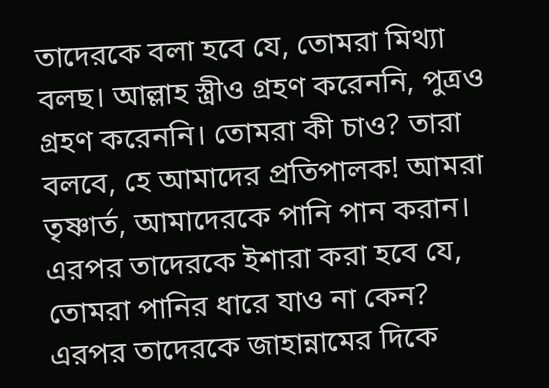তাদেরকে বলা হবে যে, তোমরা মিথ্যা বলছ। আল্লাহ স্ত্রীও গ্রহণ করেননি, পুত্রও গ্রহণ করেননি। তোমরা কী চাও? তারা বলবে, হে আমাদের প্রতিপালক! আমরা তৃষ্ণার্ত, আমাদেরকে পানি পান করান। এরপর তাদেরকে ইশারা করা হবে যে, তোমরা পানির ধারে যাও না কেন?
এরপর তাদেরকে জাহান্নামের দিকে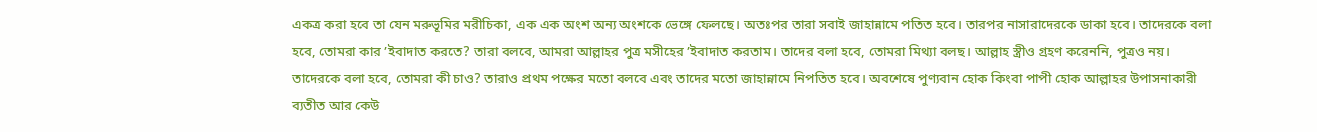একত্র করা হবে তা যেন মরুভূমির মরীচিকা, এক এক অংশ অন্য অংশকে ভেঙ্গে ফেলছে। অতঃপর তারা সবাই জাহান্নামে পতিত হবে। তারপর নাসারাদেরকে ডাকা হবে। তাদেরকে বলা হবে, তোমরা কার ’ইবাদাত করতে? তারা বলবে, আমরা আল্লাহর পুত্র মসীহের ’ইবাদাত করতাম। তাদের বলা হবে, তোমরা মিথ্যা বলছ। আল্লাহ স্ত্রীও গ্রহণ করেননি, পুত্রও নয়। তাদেরকে বলা হবে, তোমরা কী চাও? তারাও প্রথম পক্ষের মতো বলবে এবং তাদের মতো জাহান্নামে নিপতিত হবে। অবশেষে পুণ্যবান হোক কিংবা পাপী হোক আল্লাহর উপাসনাকারী ব্যতীত আর কেউ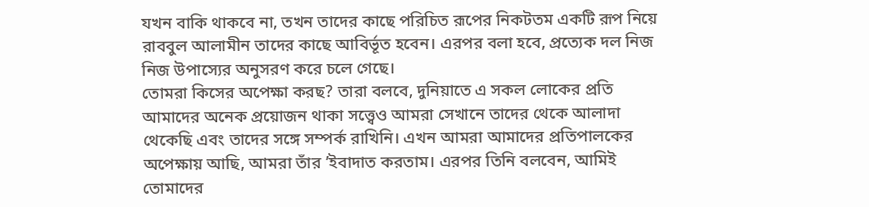যখন বাকি থাকবে না, তখন তাদের কাছে পরিচিত রূপের নিকটতম একটি রূপ নিয়ে রাববুল আলামীন তাদের কাছে আবির্ভূত হবেন। এরপর বলা হবে, প্রত্যেক দল নিজ নিজ উপাস্যের অনুসরণ করে চলে গেছে।
তোমরা কিসের অপেক্ষা করছ? তারা বলবে, দুনিয়াতে এ সকল লোকের প্রতি আমাদের অনেক প্রয়োজন থাকা সত্ত্বেও আমরা সেখানে তাদের থেকে আলাদা থেকেছি এবং তাদের সঙ্গে সম্পর্ক রাখিনি। এখন আমরা আমাদের প্রতিপালকের অপেক্ষায় আছি, আমরা তাঁর ’ইবাদাত করতাম। এরপর তিনি বলবেন, আমিই তোমাদের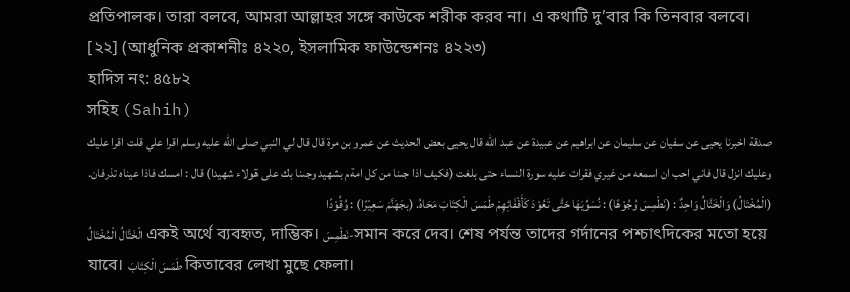প্রতিপালক। তারা বলবে, আমরা আল্লাহর সঙ্গে কাউকে শরীক করব না। এ কথাটি দু’বার কি তিনবার বলবে। [২২] (আধুনিক প্রকাশনীঃ ৪২২০, ইসলামিক ফাউন্ডেশনঃ ৪২২৩)
হাদিস নং: ৪৫৮২
সহিহ (Sahih)
صدقة اخبرنا يحيى عن سفيان عن سليمان عن ابراهيم عن عبيدة عن عبد الله قال يحيى بعض الحديث عن عمرو بن مرة قال قال لي النبي صلى الله عليه وسلم اقرا علي قلت اقرا عليك وعليك انزل قال فاني احب ان اسمعه من غيري فقرات عليه سورة النساء حتى بلغت (فكيف اذا جىنا من كل امةم بشهيد وجىنا بك على هٓولاء شهيدا) قال : امسك فاذا عيناه تذرفان.
(الْمُخْتَالُ) وَالْخَتَّالُ وَاحِدٌ : (نَطْمِسَ وُجُوْهًا) : نُسَوِّيَهَا حَتَّى تَعُوْدَ كَأَقْفَائِهِمْ طَمَسَ الْكِتَابَ مَحَاهُ. (بجَهَنَّمَ سَعِيْرًا) : وُقُوْدًا
الْخَتَّالُ الْمُخْتَالُ একই অর্থে ব্যবহৃত, দাম্ভিক। نَطْمِسَ-সমান করে দেব। শেষ পর্যন্ত তাদের গর্দানের পশ্চাৎদিকের মতো হয়ে যাবে। طَمَسَ الْكِتَابَ কিতাবের লেখা মুছে ফেলা।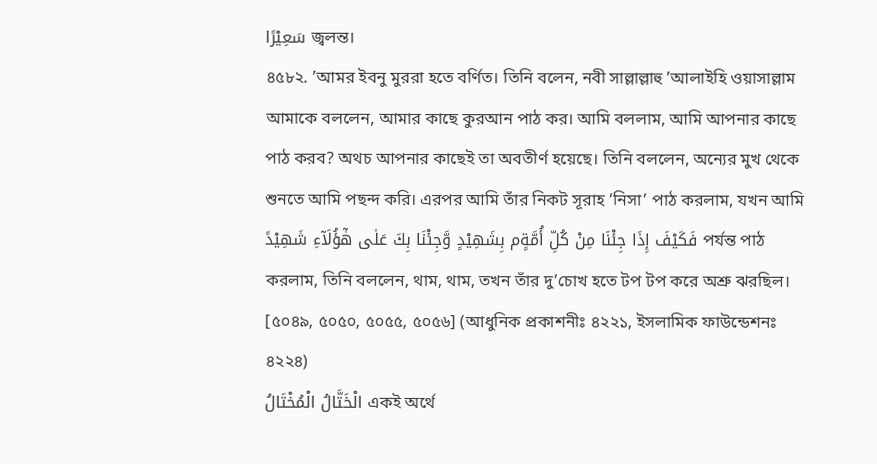سَعِيْرًا জ্বলন্ত।
৪৫৮২. ’আমর ইবনু মুররা হতে বর্ণিত। তিনি বলেন, নবী সাল্লাল্লাহু ’আলাইহি ওয়াসাল্লাম আমাকে বললেন, আমার কাছে কুরআন পাঠ কর। আমি বললাম, আমি আপনার কাছে পাঠ করব? অথচ আপনার কাছেই তা অবতীর্ণ হয়েছে। তিনি বললেন, অন্যের মুখ থেকে শুনতে আমি পছন্দ করি। এরপর আমি তাঁর নিকট সূরাহ ’নিসা’ পাঠ করলাম, যখন আমি فَكَيْفَ إِذَا جِئْنَا مِنْ كُلِّ أُمَّةٍم بِشَهِيْدٍ وَّجِئْنَا بِكَ عَلٰى هٰٓؤُلَآءِ شَهِيْدً পর্যন্ত পাঠ করলাম, তিনি বললেন, থাম, থাম, তখন তাঁর দু’চোখ হতে টপ টপ করে অশ্রু ঝরছিল। [৫০৪৯, ৫০৫০, ৫০৫৫, ৫০৫৬] (আধুনিক প্রকাশনীঃ ৪২২১, ইসলামিক ফাউন্ডেশনঃ ৪২২৪)
الْخَتَّالُ الْمُخْتَالُ একই অর্থে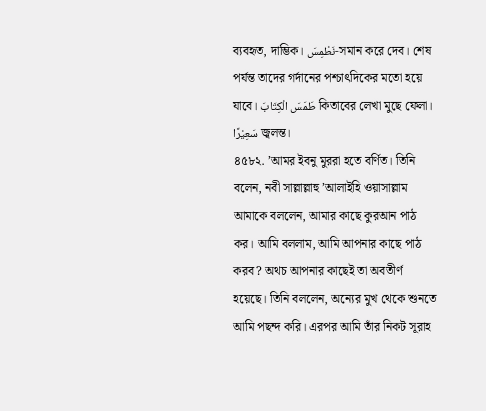ব্যবহৃত, দাম্ভিক। نَطْمِسَ-সমান করে দেব। শেষ পর্যন্ত তাদের গর্দানের পশ্চাৎদিকের মতো হয়ে যাবে। طَمَسَ الْكِتَابَ কিতাবের লেখা মুছে ফেলা। سَعِيْرًا জ্বলন্ত।
৪৫৮২. ’আমর ইবনু মুররা হতে বর্ণিত। তিনি বলেন, নবী সাল্লাল্লাহু ’আলাইহি ওয়াসাল্লাম আমাকে বললেন, আমার কাছে কুরআন পাঠ কর। আমি বললাম, আমি আপনার কাছে পাঠ করব? অথচ আপনার কাছেই তা অবতীর্ণ হয়েছে। তিনি বললেন, অন্যের মুখ থেকে শুনতে আমি পছন্দ করি। এরপর আমি তাঁর নিকট সূরাহ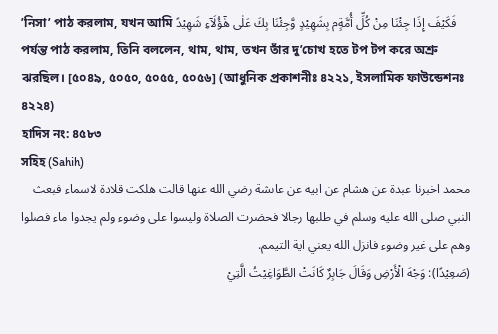’নিসা’ পাঠ করলাম, যখন আমি فَكَيْفَ إِذَا جِئْنَا مِنْ كُلِّ أُمَّةٍم بِشَهِيْدٍ وَّجِئْنَا بِكَ عَلٰى هٰٓؤُلَآءِ شَهِيْدً পর্যন্ত পাঠ করলাম, তিনি বললেন, থাম, থাম, তখন তাঁর দু’চোখ হতে টপ টপ করে অশ্রু ঝরছিল। [৫০৪৯, ৫০৫০, ৫০৫৫, ৫০৫৬] (আধুনিক প্রকাশনীঃ ৪২২১, ইসলামিক ফাউন্ডেশনঃ ৪২২৪)
হাদিস নং: ৪৫৮৩
সহিহ (Sahih)
محمد اخبرنا عبدة عن هشام عن ابيه عن عاىشة رضي الله عنها قالت هلكت قلادة لاسماء فبعث النبي صلى الله عليه وسلم في طلبها رجالا فحضرت الصلاة وليسوا على وضوء ولم يجدوا ماء فصلوا وهم على غير وضوء فانزل الله يعني اية التيمم.
(صَعِيْدًا): وَجْهَ الْأَرْضِ وَقَالَ جَابِرٌ كَانَتْ الطَّوَاغِيْتُ الَّتِيْ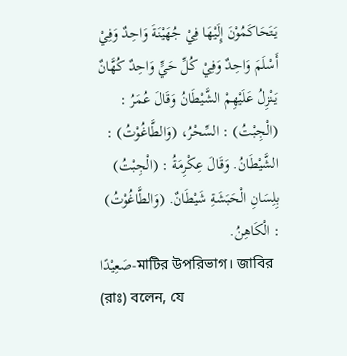يَتَحَاكَمُوْنَ إِلَيْهَا فِيْ جُهَيْنَةَ وَاحِدٌ وَفِيْ أَسْلَمَ وَاحِدٌ وَفِيْ كُلِّ حَيٍّ وَاحِدٌ كُهَّانٌ يَنْزِلُ عَلَيْهِمْ الشَّيْطَانُ وَقَالَ عُمَرُ : (الْجِبْتُ) : السِّحْرُ، (وَالطَّاغُوْتُ) : الشَّيْطَانُ. وَقَالَ عِكْرِمَةُ : (الْجِبْتُ) بِلِسَانِ الْحَبَشَةِ شَيْطَانٌ. (وَالطَّاغُوْتُ) : الْكَاهِنُ.
صَعِيْدًا-মাটির উপরিভাগ। জাবির (রাঃ) বলেন, যে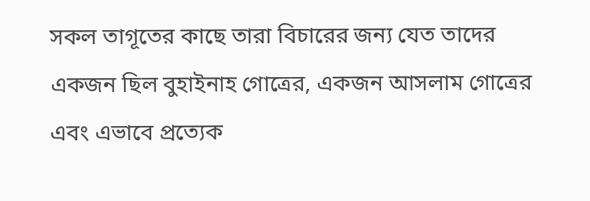সকল তাগূতের কাছে তারা বিচারের জন্য যেত তাদের একজন ছিল বুহাইনাহ গোত্রের, একজন আসলাম গোত্রের এবং এভাবে প্রত্যেক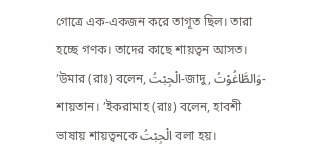গোত্রে এক-একজন করে তাগূত ছিল। তারা হচ্ছে গণক। তাদের কাছে শায়ত্বন আসত।
’উমার (রাঃ) বলেন, الْجِبْتُ-জাদু, وَالطَّاغُوْتُ-শায়তান। ’ইকরামাহ (রাঃ) বলেন, হাবশী ভাষায় শায়ত্বনকে الْجِبْتُ বলা হয়।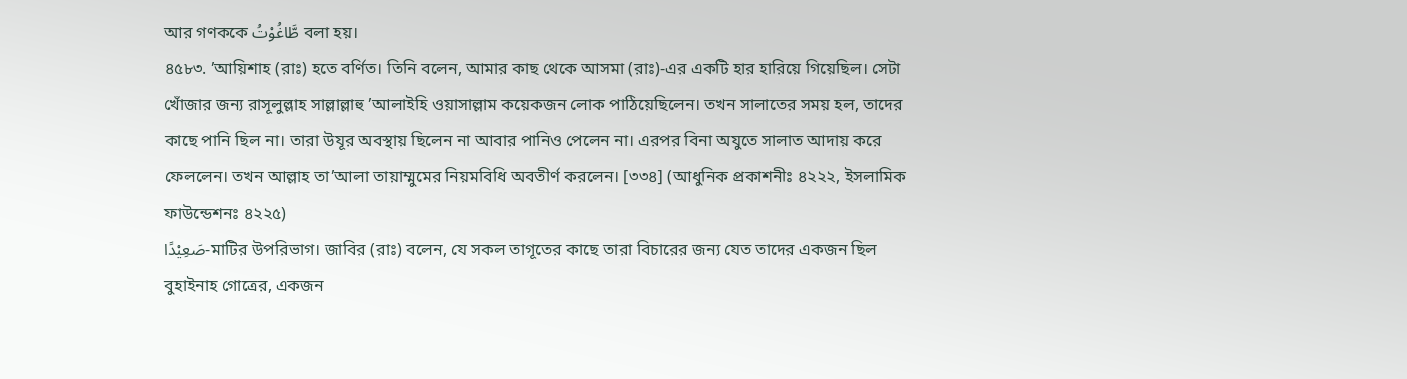আর গণককে طَّاغُوْتُ বলা হয়।
৪৫৮৩. ’আয়িশাহ (রাঃ) হতে বর্ণিত। তিনি বলেন, আমার কাছ থেকে আসমা (রাঃ)-এর একটি হার হারিয়ে গিয়েছিল। সেটা খোঁজার জন্য রাসূলুল্লাহ সাল্লাল্লাহু ’আলাইহি ওয়াসাল্লাম কয়েকজন লোক পাঠিয়েছিলেন। তখন সালাতের সময় হল, তাদের কাছে পানি ছিল না। তারা উযূর অবস্থায় ছিলেন না আবার পানিও পেলেন না। এরপর বিনা অযুতে সালাত আদায় করে ফেললেন। তখন আল্লাহ তা’আলা তায়াম্মুমের নিয়মবিধি অবতীর্ণ করলেন। [৩৩৪] (আধুনিক প্রকাশনীঃ ৪২২২, ইসলামিক ফাউন্ডেশনঃ ৪২২৫)
صَعِيْدًا-মাটির উপরিভাগ। জাবির (রাঃ) বলেন, যে সকল তাগূতের কাছে তারা বিচারের জন্য যেত তাদের একজন ছিল বুহাইনাহ গোত্রের, একজন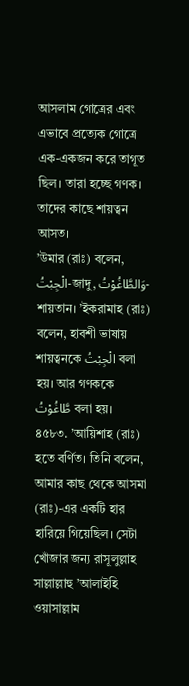আসলাম গোত্রের এবং এভাবে প্রত্যেক গোত্রে এক-একজন করে তাগূত ছিল। তারা হচ্ছে গণক। তাদের কাছে শায়ত্বন আসত।
’উমার (রাঃ) বলেন, الْجِبْتُ-জাদু, وَالطَّاغُوْتُ-শায়তান। ’ইকরামাহ (রাঃ) বলেন, হাবশী ভাষায় শায়ত্বনকে الْجِبْتُ বলা হয়। আর গণককে طَّاغُوْتُ বলা হয়।
৪৫৮৩. ’আয়িশাহ (রাঃ) হতে বর্ণিত। তিনি বলেন, আমার কাছ থেকে আসমা (রাঃ)-এর একটি হার হারিয়ে গিয়েছিল। সেটা খোঁজার জন্য রাসূলুল্লাহ সাল্লাল্লাহু ’আলাইহি ওয়াসাল্লাম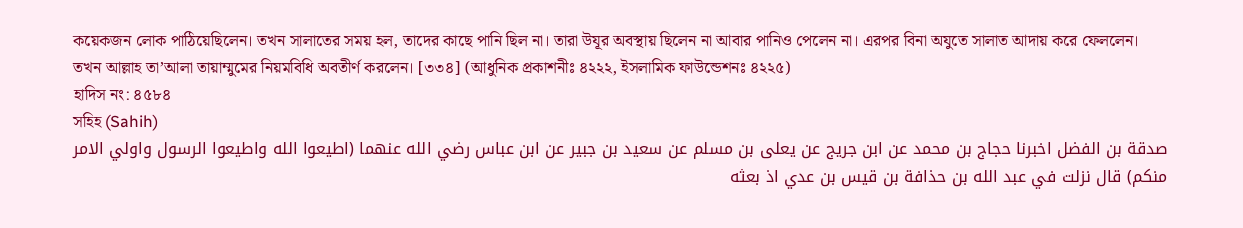কয়েকজন লোক পাঠিয়েছিলেন। তখন সালাতের সময় হল, তাদের কাছে পানি ছিল না। তারা উযূর অবস্থায় ছিলেন না আবার পানিও পেলেন না। এরপর বিনা অযুতে সালাত আদায় করে ফেললেন। তখন আল্লাহ তা’আলা তায়াম্মুমের নিয়মবিধি অবতীর্ণ করলেন। [৩৩৪] (আধুনিক প্রকাশনীঃ ৪২২২, ইসলামিক ফাউন্ডেশনঃ ৪২২৫)
হাদিস নং: ৪৫৮৪
সহিহ (Sahih)
صدقة بن الفضل اخبرنا حجاج بن محمد عن ابن جريج عن يعلى بن مسلم عن سعيد بن جبير عن ابن عباس رضي الله عنهما (اطيعوا الله واطيعوا الرسول واولي الامر منكم) قال نزلت في عبد الله بن حذافة بن قيس بن عدي اذ بعثه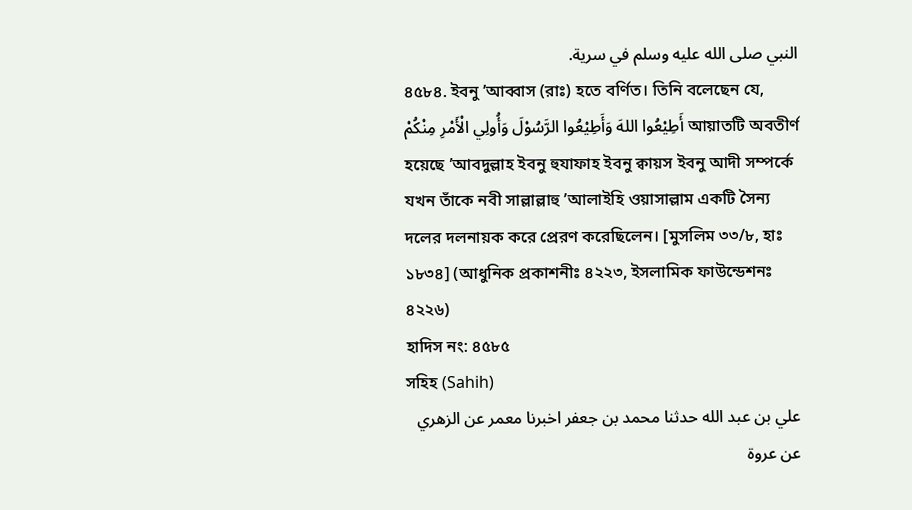النبي صلى الله عليه وسلم في سرية.
৪৫৮৪. ইবনু ’আব্বাস (রাঃ) হতে বর্ণিত। তিনি বলেছেন যে, أَطِيْعُوا اللهَ وَأَطِيْعُوا الرَّسُوْلَ وَأُولِي الْأَمْرِ مِنْكُمْ আয়াতটি অবতীর্ণ হয়েছে ’আবদুল্লাহ ইবনু হুযাফাহ ইবনু ক্বায়স ইবনু আদী সম্পর্কে যখন তাঁকে নবী সাল্লাল্লাহু ’আলাইহি ওয়াসাল্লাম একটি সৈন্য দলের দলনায়ক করে প্রেরণ করেছিলেন। [মুসলিম ৩৩/৮, হাঃ ১৮৩৪] (আধুনিক প্রকাশনীঃ ৪২২৩, ইসলামিক ফাউন্ডেশনঃ ৪২২৬)
হাদিস নং: ৪৫৮৫
সহিহ (Sahih)
علي بن عبد الله حدثنا محمد بن جعفر اخبرنا معمر عن الزهري عن عروة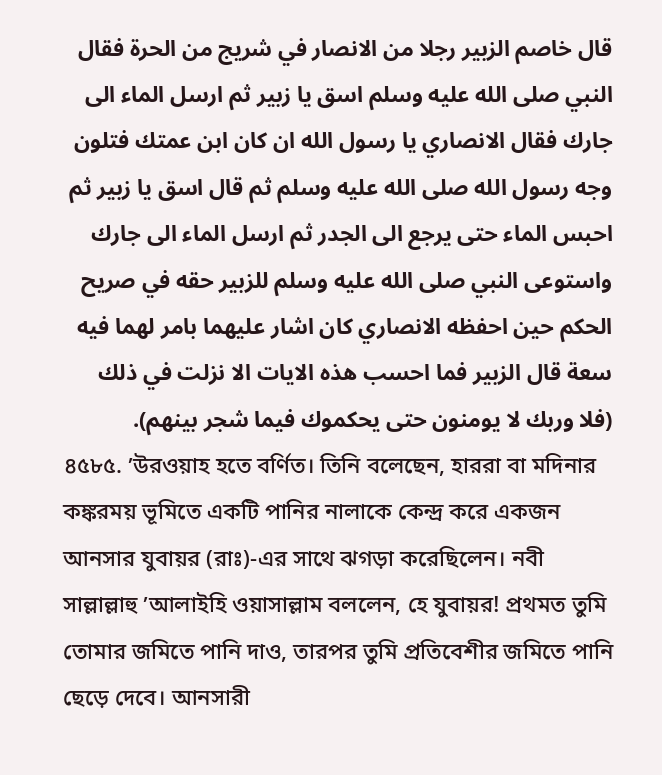قال خاصم الزبير رجلا من الانصار في شريج من الحرة فقال النبي صلى الله عليه وسلم اسق يا زبير ثم ارسل الماء الى جارك فقال الانصاري يا رسول الله ان كان ابن عمتك فتلون وجه رسول الله صلى الله عليه وسلم ثم قال اسق يا زبير ثم احبس الماء حتى يرجع الى الجدر ثم ارسل الماء الى جارك واستوعى النبي صلى الله عليه وسلم للزبير حقه في صريح الحكم حين احفظه الانصاري كان اشار عليهما بامر لهما فيه سعة قال الزبير فما احسب هذه الايات الا نزلت في ذلك (فلا وربك لا يومنون حتى يحكموك فيما شجر بينهم).
৪৫৮৫. ’উরওয়াহ হতে বর্ণিত। তিনি বলেছেন, হাররা বা মদিনার কঙ্করময় ভূমিতে একটি পানির নালাকে কেন্দ্র করে একজন আনসার যুবায়র (রাঃ)-এর সাথে ঝগড়া করেছিলেন। নবী সাল্লাল্লাহু ’আলাইহি ওয়াসাল্লাম বললেন, হে যুবায়র! প্রথমত তুমি তোমার জমিতে পানি দাও, তারপর তুমি প্রতিবেশীর জমিতে পানি ছেড়ে দেবে। আনসারী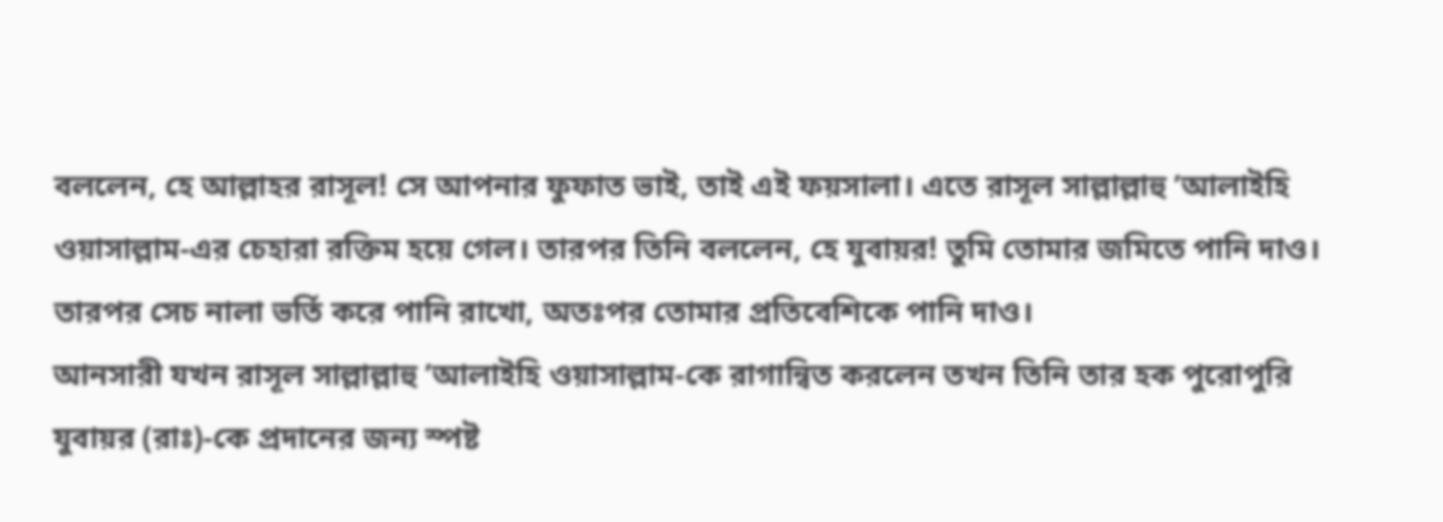বললেন, হে আল্লাহর রাসূল! সে আপনার ফুফাত ভাই, তাই এই ফয়সালা। এতে রাসূল সাল্লাল্লাহু ’আলাইহি ওয়াসাল্লাম-এর চেহারা রক্তিম হয়ে গেল। তারপর তিনি বললেন, হে যুবায়র! তুমি তোমার জমিতে পানি দাও। তারপর সেচ নালা ভর্তি করে পানি রাখো, অতঃপর তোমার প্রতিবেশিকে পানি দাও।
আনসারী যখন রাসূল সাল্লাল্লাহু ’আলাইহি ওয়াসাল্লাম-কে রাগান্বিত করলেন তখন তিনি তার হক পুরোপুরি যুবায়র (রাঃ)-কে প্রদানের জন্য স্পষ্ট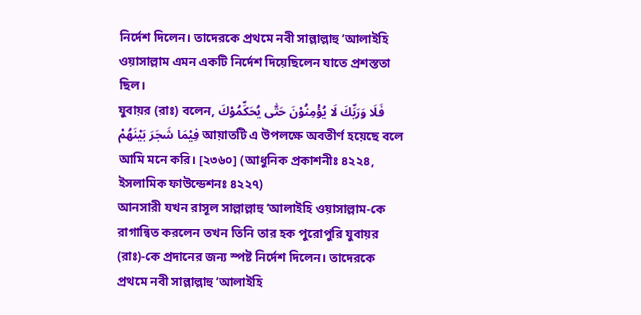নির্দেশ দিলেন। তাদেরকে প্রথমে নবী সাল্লাল্লাহু ’আলাইহি ওয়াসাল্লাম এমন একটি নির্দেশ দিয়েছিলেন যাতে প্রশস্ততা ছিল।
যুবায়র (রাঃ) বলেন, فَلَا وَرَبِّكَ لَا يُؤْمِنُوْنَ حَتّٰى يُحَكِّمُوْكَ فِيْمَا شَجَرَ بَيْنَهُمْ আয়াতটি এ উপলক্ষে অবতীর্ণ হয়েছে বলে আমি মনে করি। [২৩৬০] (আধুনিক প্রকাশনীঃ ৪২২৪, ইসলামিক ফাউন্ডেশনঃ ৪২২৭)
আনসারী যখন রাসূল সাল্লাল্লাহু ’আলাইহি ওয়াসাল্লাম-কে রাগান্বিত করলেন তখন তিনি তার হক পুরোপুরি যুবায়র (রাঃ)-কে প্রদানের জন্য স্পষ্ট নির্দেশ দিলেন। তাদেরকে প্রথমে নবী সাল্লাল্লাহু ’আলাইহি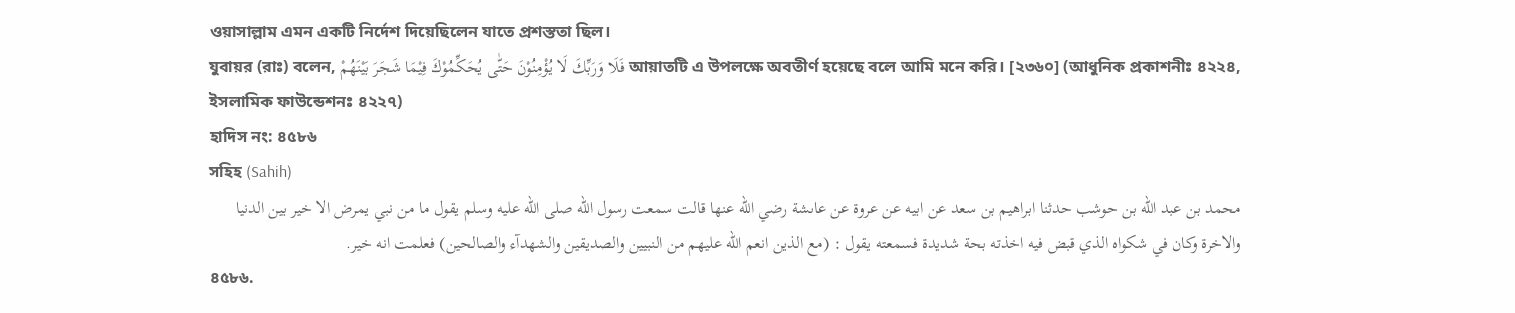ওয়াসাল্লাম এমন একটি নির্দেশ দিয়েছিলেন যাতে প্রশস্ততা ছিল।
যুবায়র (রাঃ) বলেন, فَلَا وَرَبِّكَ لَا يُؤْمِنُوْنَ حَتّٰى يُحَكِّمُوْكَ فِيْمَا شَجَرَ بَيْنَهُمْ আয়াতটি এ উপলক্ষে অবতীর্ণ হয়েছে বলে আমি মনে করি। [২৩৬০] (আধুনিক প্রকাশনীঃ ৪২২৪, ইসলামিক ফাউন্ডেশনঃ ৪২২৭)
হাদিস নং: ৪৫৮৬
সহিহ (Sahih)
محمد بن عبد الله بن حوشب حدثنا ابراهيم بن سعد عن ابيه عن عروة عن عاىشة رضي الله عنها قالت سمعت رسول الله صلى الله عليه وسلم يقول ما من نبي يمرض الا خير بين الدنيا والاخرة وكان في شكواه الذي قبض فيه اخذته بحة شديدة فسمعته يقول : (مع الذين انعم الله عليهم من النبيين والصديقين والشهدآء والصالحين) فعلمت انه خير.
৪৫৮৬.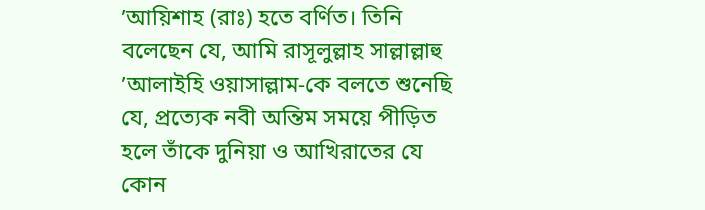’আয়িশাহ (রাঃ) হতে বর্ণিত। তিনি বলেছেন যে, আমি রাসূলুল্লাহ সাল্লাল্লাহু ’আলাইহি ওয়াসাল্লাম-কে বলতে শুনেছি যে, প্রত্যেক নবী অন্তিম সময়ে পীড়িত হলে তাঁকে দুনিয়া ও আখিরাতের যে কোন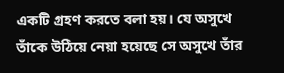একটি গ্রহণ করতে বলা হয়। যে অসুখে তাঁকে উঠিয়ে নেয়া হয়েছে সে অসুখে তাঁর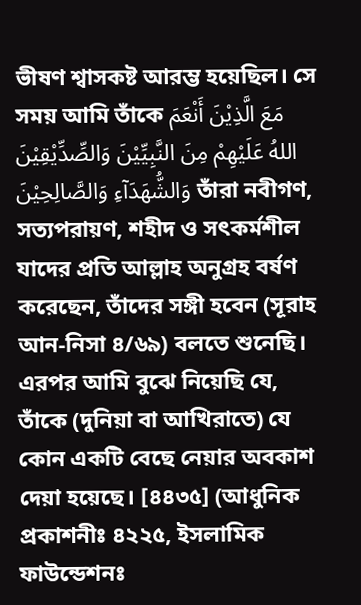ভীষণ শ্বাসকষ্ট আরম্ভ হয়েছিল। সে সময় আমি তাঁকে مَعَ الَّذِيْنَ أَنْعَمَ اللهُ عَلَيْهِمْ مِنَ النَّبِيِّيْنَ وَالصِّدِّيْقِيْنَ وَالشُّهَدَآءِ وَالصَّالِحِيْنَ তাঁরা নবীগণ, সত্যপরায়ণ, শহীদ ও সৎকর্মশীল যাদের প্রতি আল্লাহ অনুগ্রহ বর্ষণ করেছেন, তাঁদের সঙ্গী হবেন (সূরাহ আন-নিসা ৪/৬৯) বলতে শুনেছি। এরপর আমি বুঝে নিয়েছি যে, তাঁকে (দুনিয়া বা আখিরাতে) যে কোন একটি বেছে নেয়ার অবকাশ দেয়া হয়েছে। [৪৪৩৫] (আধুনিক প্রকাশনীঃ ৪২২৫, ইসলামিক ফাউন্ডেশনঃ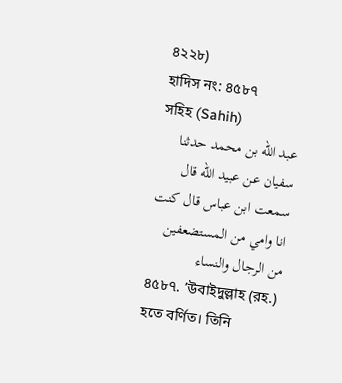৪২২৮)
হাদিস নং: ৪৫৮৭
সহিহ (Sahih)
عبد الله بن محمد حدثنا سفيان عن عبيد الله قال سمعت ابن عباس قال كنت انا وامي من المستضعفين من الرجال والنساء
৪৫৮৭. ’উবাইদুল্লাহ (রহ.) হতে বর্ণিত। তিনি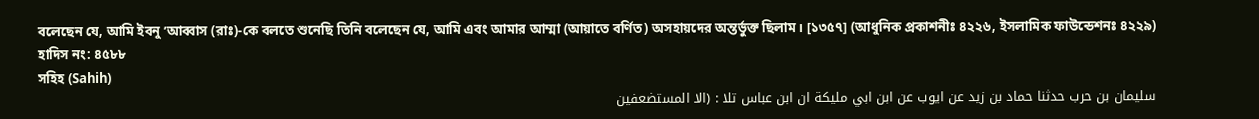বলেছেন যে, আমি ইবনু ’আব্বাস (রাঃ)-কে বলতে শুনেছি তিনি বলেছেন যে, আমি এবং আমার আম্মা (আয়াতে বর্ণিত) অসহায়দের অন্তর্ভুক্ত ছিলাম। [১৩৫৭] (আধুনিক প্রকাশনীঃ ৪২২৬, ইসলামিক ফাউন্ডেশনঃ ৪২২৯)
হাদিস নং: ৪৫৮৮
সহিহ (Sahih)
سليمان بن حرب حدثنا حماد بن زيد عن ايوب عن ابن ابي مليكة ان ابن عباس تلا : (الا المستضعفين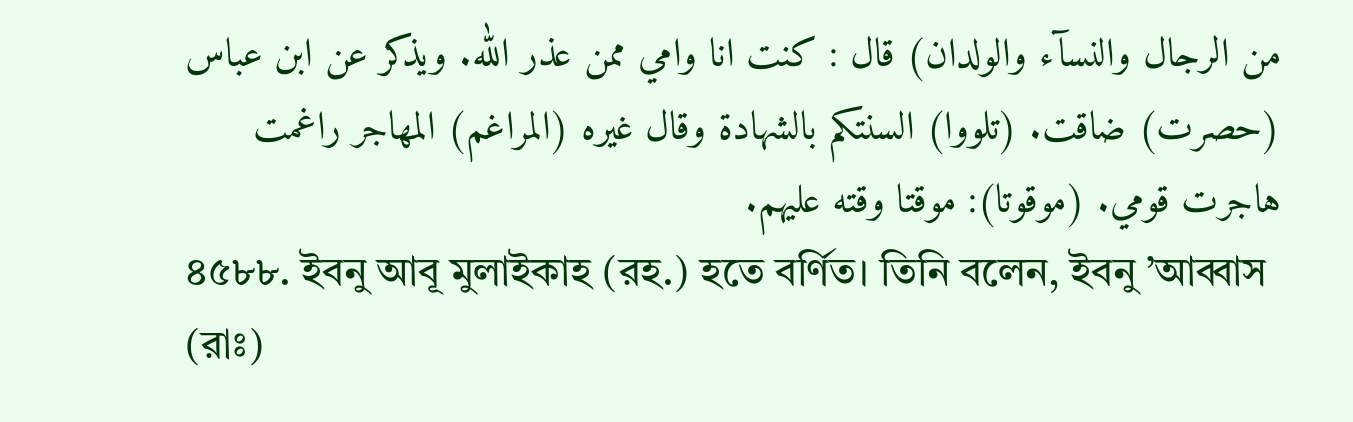من الرجال والنسآء والولدان) قال : كنت انا وامي ممن عذر الله. ويذكر عن ابن عباس (حصرت) ضاقت. (تلووا) السنتكم بالشهادة وقال غيره (المراغم) المهاجر راغمت هاجرت قومي. (موقوتا): موقتا وقته عليهم.
৪৫৮৮. ইবনু আবূ মুলাইকাহ (রহ.) হতে বর্ণিত। তিনি বলেন, ইবনু ’আব্বাস (রাঃ)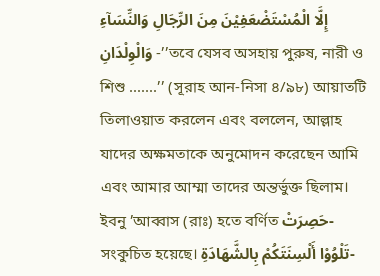إِلَّا الْمُسْتَضْعَفِيْنَ مِنَ الرِّجَالِ وَالنِّسَآءِ وَالْوِلْدَانِ -’’তবে যেসব অসহায় পুরুষ, নারী ও শিশু .......’’ (সূরাহ আন-নিসা ৪/৯৮) আয়াতটি তিলাওয়াত করলেন এবং বললেন, আল্লাহ যাদের অক্ষমতাকে অনুমোদন করেছেন আমি এবং আমার আম্মা তাদের অন্তর্ভুক্ত ছিলাম। ইবনু ’আব্বাস (রাঃ) হতে বর্ণিত حَصِرَتْ-সংকুচিত হয়েছে। تَلْوُوْا أَلْسِنَتَكُمْ بِالشَّهَادَةِ-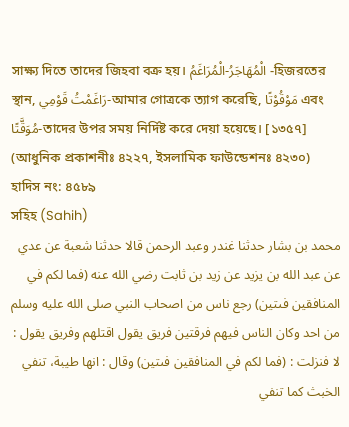সাক্ষ্য দিতে তাদের জিহবা বক্র হয়। الْمُهَاجَرُ-الْمُرَاغَمُ -হিজরতের স্থান, رَاغَمْتُ قَوْمِي-আমার গোত্রকে ত্যাগ করেছি, مَوْقُوْتًا এবং مُوَقَّتًا-তাদের উপর সময় নির্দিষ্ট করে দেয়া হয়েছে। [১৩৫৭] (আধুনিক প্রকাশনীঃ ৪২২৭, ইসলামিক ফাউন্ডেশনঃ ৪২৩০)
হাদিস নং: ৪৫৮৯
সহিহ (Sahih)
محمد بن بشار حدثنا غندر وعبد الرحمن قالا حدثنا شعبة عن عدي عن عبد الله بن يزيد عن زيد بن ثابت رضي الله عنه (فما لكم في المنافقين فىتين) رجع ناس من اصحاب النبي صلى الله عليه وسلم من احد وكان الناس فيهم فرقتين فريق يقول اقتلهم وفريق يقول : لا فنزلت : (فما لكم في المنافقين فىتين) وقال : انها طيبة، تنفي الخبث كما تنفي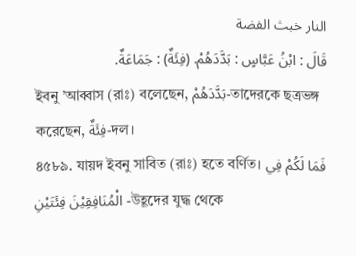النار خبث الفضة
قَالَ : ابْنُ عَبَّاسٍ : بَدَّدَهُمْ. (فِئَةٌ) : جَمَاعَةٌ.
ইবনু ’আব্বাস (রাঃ) বলেছেন, بَدَّدَهُمْ-তাদেরকে ছত্রভঙ্গ করেছেন, فِئَةٌ-দল।
৪৫৮৯. যায়দ ইবনু সাবিত (রাঃ) হতে বর্ণিত। فَمَا لَكُمْ فِي الْمُنَافِقِيْنَ فِئَتَيْنِ -উহূদের যুদ্ধ থেকে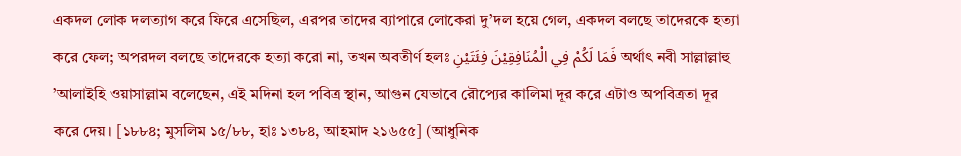একদল লোক দলত্যাগ করে ফিরে এসেছিল, এরপর তাদের ব্যাপারে লোকেরা দু’দল হয়ে গেল, একদল বলছে তাদেরকে হত্যা করে ফেল; অপরদল বলছে তাদেরকে হত্যা করো না, তখন অবতীর্ণ হলঃ فَمَا لَكُمْ فِي الْمُنَافِقِيْنَ فِئَتَيْنِ অর্থাৎ নবী সাল্লাল্লাহু ’আলাইহি ওয়াসাল্লাম বলেছেন, এই মদিনা হল পবিত্র স্থান, আগুন যেভাবে রৌপ্যের কালিমা দূর করে এটাও অপবিত্রতা দূর করে দেয়। [১৮৮৪; মুসলিম ১৫/৮৮, হাঃ ১৩৮৪, আহমাদ ২১৬৫৫] (আধুনিক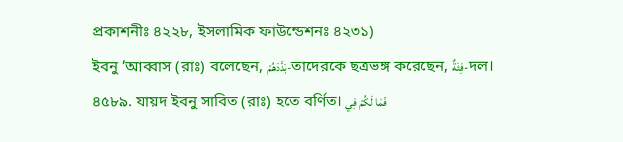প্রকাশনীঃ ৪২২৮, ইসলামিক ফাউন্ডেশনঃ ৪২৩১)
ইবনু ’আব্বাস (রাঃ) বলেছেন, بَدَّدَهُمْ-তাদেরকে ছত্রভঙ্গ করেছেন, فِئَةٌ-দল।
৪৫৮৯. যায়দ ইবনু সাবিত (রাঃ) হতে বর্ণিত। فَمَا لَكُمْ فِي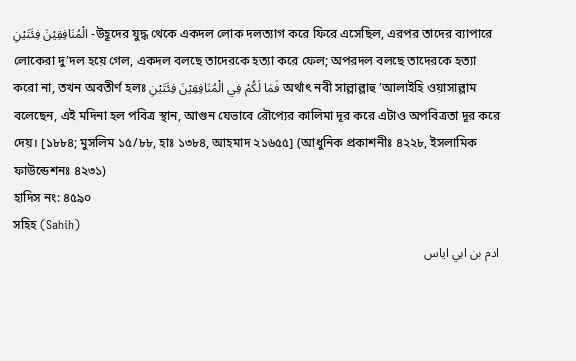الْمُنَافِقِيْنَ فِئَتَيْنِ -উহূদের যুদ্ধ থেকে একদল লোক দলত্যাগ করে ফিরে এসেছিল, এরপর তাদের ব্যাপারে লোকেরা দু’দল হয়ে গেল, একদল বলছে তাদেরকে হত্যা করে ফেল; অপরদল বলছে তাদেরকে হত্যা করো না, তখন অবতীর্ণ হলঃ فَمَا لَكُمْ فِي الْمُنَافِقِيْنَ فِئَتَيْنِ অর্থাৎ নবী সাল্লাল্লাহু ’আলাইহি ওয়াসাল্লাম বলেছেন, এই মদিনা হল পবিত্র স্থান, আগুন যেভাবে রৌপ্যের কালিমা দূর করে এটাও অপবিত্রতা দূর করে দেয়। [১৮৮৪; মুসলিম ১৫/৮৮, হাঃ ১৩৮৪, আহমাদ ২১৬৫৫] (আধুনিক প্রকাশনীঃ ৪২২৮, ইসলামিক ফাউন্ডেশনঃ ৪২৩১)
হাদিস নং: ৪৫৯০
সহিহ (Sahih)
ادم بن ابي اياس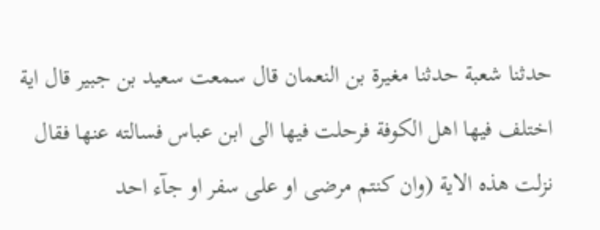حدثنا شعبة حدثنا مغيرة بن النعمان قال سمعت سعيد بن جبير قال اية اختلف فيها اهل الكوفة فرحلت فيها الى ابن عباس فسالته عنها فقال نزلت هذه الاية (وان كنتم مرضى او على سفر او جآء احد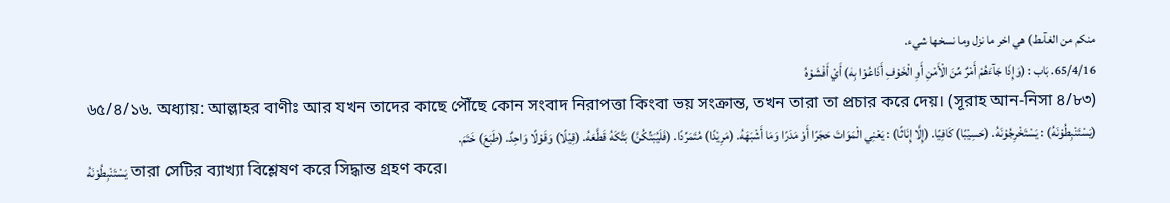منكم من الغآىط) هي اخر ما نزل وما نسخها شيء.
65/4/16. بَاب : (وَإِذَا جَآءَهُمْ أَمْرٌ مِّنَ الْأَمْنِ أَوِ الْخَوْفِ أَذَاعُوْا بِهٰ) أَيْ أَفْشَوْهُ
৬৫/৪/১৬. অধ্যায়: আল্লাহর বাণীঃ আর যখন তাদের কাছে পৌঁছে কোন সংবাদ নিরাপত্তা কিংবা ভয় সংক্রান্ত, তখন তারা তা প্রচার করে দেয়। (সূরাহ আন-নিসা ৪/৮৩)
(يَسْتَنْبِطُوْنَهُ) : يَسْتَخْرِجُوْنَهُ. (حَسِيْبًا) كَافِيًا. (إِلَّا إِنَاثًا) : يَعْنِي الْمَوَاتَ حَجَرًا أَوْ مَدَرًا وَمَا أَشْبَهَهُ. (مَرِيْدًا) مُتَمَرِّدًا. (فَلَيُبَتِّكُنَّ) بَتَّكَهُ قَطَّعَهُ. (قِيْلًا) وَقَوْلًا وَاحِدٌ. (طَبَعَ) خَتَمَ.
يَسْتَنْبِطُوْنَهُ তারা সেটির ব্যাখ্যা বিশ্লেষণ করে সিদ্ধান্ত গ্রহণ করে।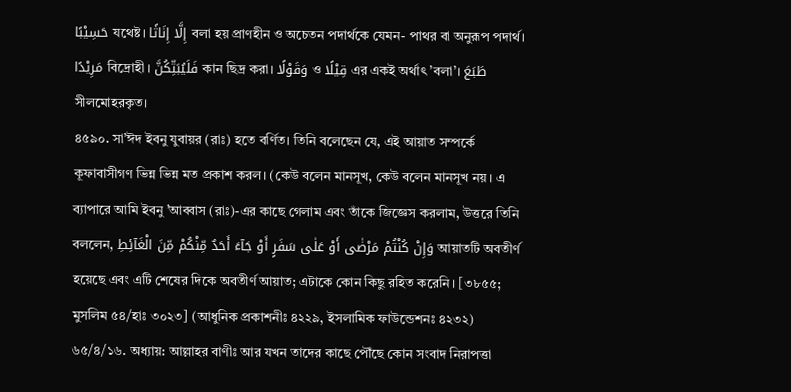حَسِيْبًا যথেষ্ট। إِلَّا إِنَاثًا বলা হয় প্রাণহীন ও অচেতন পদার্থকে যেমন- পাথর বা অনুরূপ পদার্থ। مَرِيْدًا বিদ্রোহী। فَلَيُبَتِّكُنَّ কান ছিদ্র করা। وَقَوْلًا ও قِيْلًا এর একই অর্থাৎ ’বলা’। طَبَعَ সীলমোহরকৃত।
৪৫৯০. সা’ঈদ ইবনু যুবায়র (রাঃ) হতে বর্ণিত। তিনি বলেছেন যে, এই আয়াত সম্পর্কে কূফাবাসীগণ ভিন্ন ভিন্ন মত প্রকাশ করল। (কেউ বলেন মানসূখ, কেউ বলেন মানসূখ নয়। এ ব্যাপারে আমি ইবনু ’আব্বাস (রাঃ)-এর কাছে গেলাম এবং তাঁকে জিজ্ঞেস করলাম, উত্তরে তিনি বললেন, وَإِنْ كُنْتُمْ مَرْضٰى أَوْ عَلٰى سَفَرٍ أَوْ جَآءَ أَحَدٌ مِّنْكُمْ مِّنَ الْغَآئِطِ আয়াতটি অবতীর্ণ হয়েছে এবং এটি শেষের দিকে অবতীর্ণ আয়াত; এটাকে কোন কিছু রহিত করেনি। [৩৮৫৫; মুসলিম ৫৪/হাঃ ৩০২৩] (আধুনিক প্রকাশনীঃ ৪২২৯, ইসলামিক ফাউন্ডেশনঃ ৪২৩২)
৬৫/৪/১৬. অধ্যায়: আল্লাহর বাণীঃ আর যখন তাদের কাছে পৌঁছে কোন সংবাদ নিরাপত্তা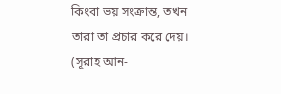কিংবা ভয় সংক্রান্ত, তখন তারা তা প্রচার করে দেয়। (সূরাহ আন-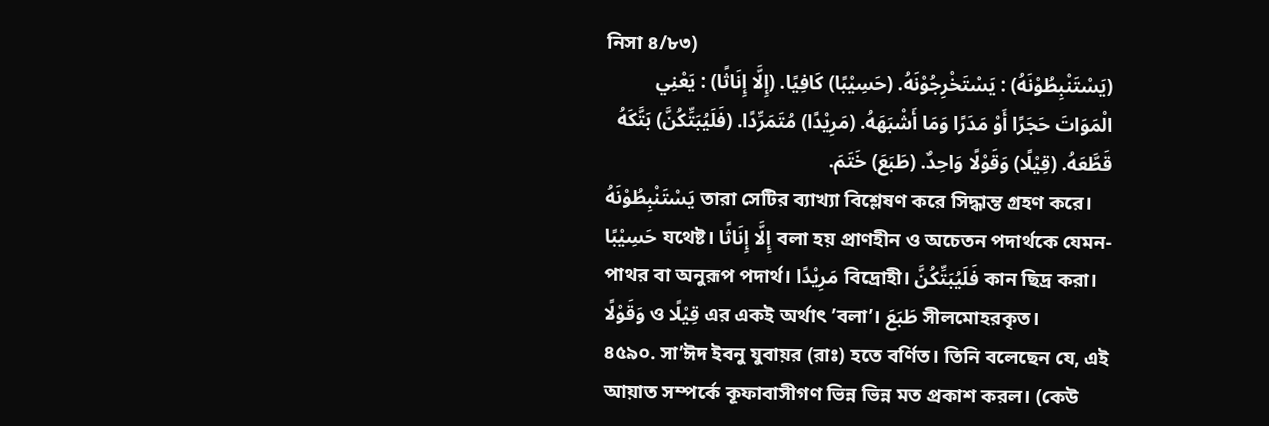নিসা ৪/৮৩)
(يَسْتَنْبِطُوْنَهُ) : يَسْتَخْرِجُوْنَهُ. (حَسِيْبًا) كَافِيًا. (إِلَّا إِنَاثًا) : يَعْنِي الْمَوَاتَ حَجَرًا أَوْ مَدَرًا وَمَا أَشْبَهَهُ. (مَرِيْدًا) مُتَمَرِّدًا. (فَلَيُبَتِّكُنَّ) بَتَّكَهُ قَطَّعَهُ. (قِيْلًا) وَقَوْلًا وَاحِدٌ. (طَبَعَ) خَتَمَ.
يَسْتَنْبِطُوْنَهُ তারা সেটির ব্যাখ্যা বিশ্লেষণ করে সিদ্ধান্ত গ্রহণ করে। حَسِيْبًا যথেষ্ট। إِلَّا إِنَاثًا বলা হয় প্রাণহীন ও অচেতন পদার্থকে যেমন- পাথর বা অনুরূপ পদার্থ। مَرِيْدًا বিদ্রোহী। فَلَيُبَتِّكُنَّ কান ছিদ্র করা। وَقَوْلًا ও قِيْلًا এর একই অর্থাৎ ’বলা’। طَبَعَ সীলমোহরকৃত।
৪৫৯০. সা’ঈদ ইবনু যুবায়র (রাঃ) হতে বর্ণিত। তিনি বলেছেন যে, এই আয়াত সম্পর্কে কূফাবাসীগণ ভিন্ন ভিন্ন মত প্রকাশ করল। (কেউ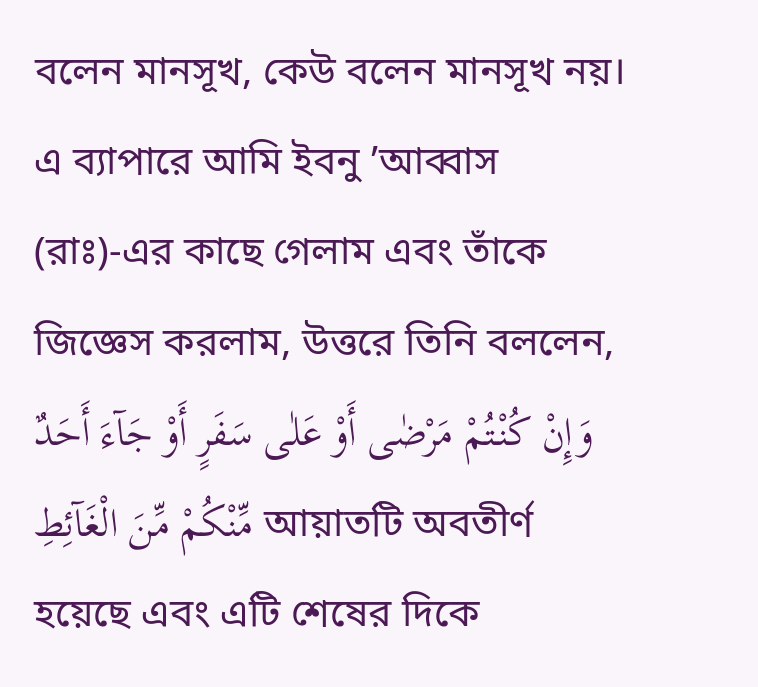বলেন মানসূখ, কেউ বলেন মানসূখ নয়। এ ব্যাপারে আমি ইবনু ’আব্বাস (রাঃ)-এর কাছে গেলাম এবং তাঁকে জিজ্ঞেস করলাম, উত্তরে তিনি বললেন, وَإِنْ كُنْتُمْ مَرْضٰى أَوْ عَلٰى سَفَرٍ أَوْ جَآءَ أَحَدٌ مِّنْكُمْ مِّنَ الْغَآئِطِ আয়াতটি অবতীর্ণ হয়েছে এবং এটি শেষের দিকে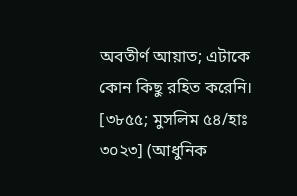অবতীর্ণ আয়াত; এটাকে কোন কিছু রহিত করেনি। [৩৮৫৫; মুসলিম ৫৪/হাঃ ৩০২৩] (আধুনিক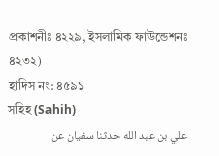প্রকাশনীঃ ৪২২৯, ইসলামিক ফাউন্ডেশনঃ ৪২৩২)
হাদিস নং: ৪৫৯১
সহিহ (Sahih)
علي بن عبد الله حدثنا سفيان عن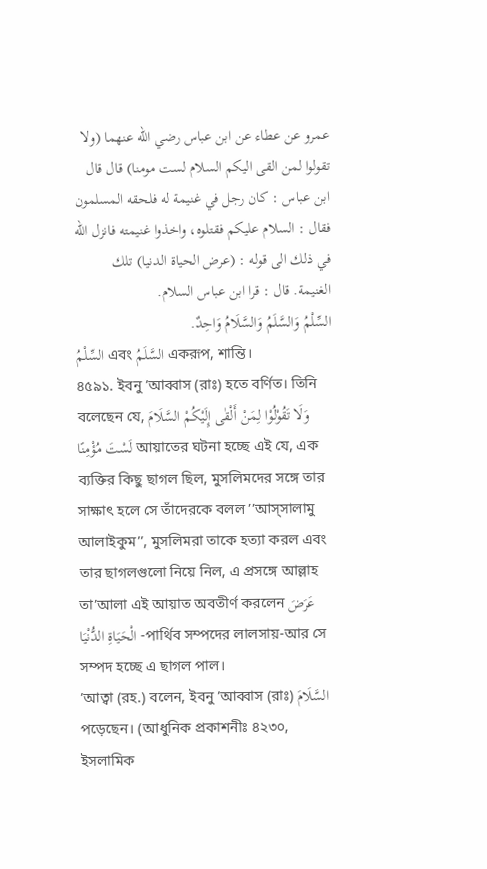عمرو عن عطاء عن ابن عباس رضي الله عنهما (ولا تقولوا لمن القى اليكم السلام لست مومنا) قال قال ابن عباس : كان رجل في غنيمة له فلحقه المسلمون فقال : السلام عليكم فقتلوه، واخذوا غنيمته فانزل الله في ذلك الى قوله : (عرض الحياة الدنيا) تلك الغنيمة. قال : قرا ابن عباس السلام.
السِّلْمُ وَالسَّلَمُ وَالسَّلَامُ وَاحِدٌ.
السِّلْمُ এবং السَّلَمُ একরূপ, শান্তি।
৪৫৯১. ইবনু ’আব্বাস (রাঃ) হতে বর্ণিত। তিনি বলেছেন যে, وَلَا تَقُوْلُوْا لِمَنْ أَلْقٰى إِلَيْكُمْ السَّلَامَ لَسْتَ مُؤْمِنًا আয়াতের ঘটনা হচ্ছে এই যে, এক ব্যক্তির কিছু ছাগল ছিল, মুসলিমদের সঙ্গে তার সাক্ষাৎ হলে সে তাঁদেরকে বলল ’’আস্সালামু আলাইকুম’’, মুসলিমরা তাকে হত্যা করল এবং তার ছাগলগুলো নিয়ে নিল, এ প্রসঙ্গে আল্লাহ তা’আলা এই আয়াত অবতীর্ণ করলেন عَرَضَ الْحَيَاةِ الدُّنْيَا -পার্থিব সম্পদের লালসায়-আর সে সম্পদ হচ্ছে এ ছাগল পাল।
’আত্বা (রহ.) বলেন, ইবনু ’আব্বাস (রাঃ) السَّلَامَ পড়েছেন। (আধুনিক প্রকাশনীঃ ৪২৩০, ইসলামিক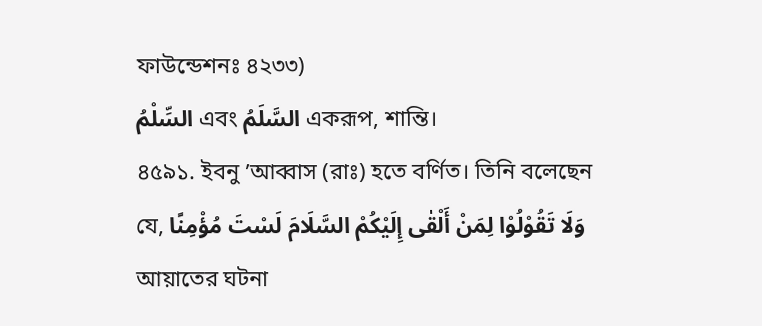ফাউন্ডেশনঃ ৪২৩৩)
السِّلْمُ এবং السَّلَمُ একরূপ, শান্তি।
৪৫৯১. ইবনু ’আব্বাস (রাঃ) হতে বর্ণিত। তিনি বলেছেন যে, وَلَا تَقُوْلُوْا لِمَنْ أَلْقٰى إِلَيْكُمْ السَّلَامَ لَسْتَ مُؤْمِنًا আয়াতের ঘটনা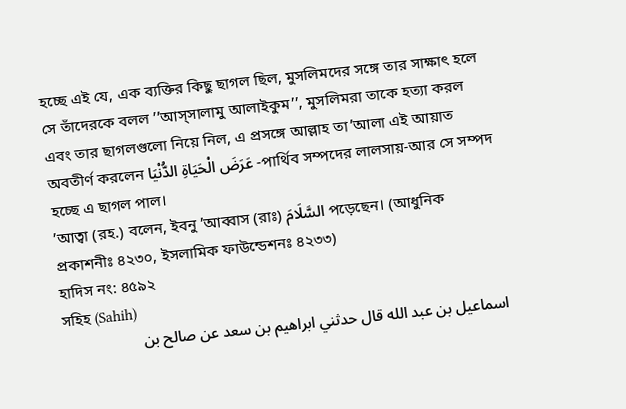হচ্ছে এই যে, এক ব্যক্তির কিছু ছাগল ছিল, মুসলিমদের সঙ্গে তার সাক্ষাৎ হলে সে তাঁদেরকে বলল ’’আস্সালামু আলাইকুম’’, মুসলিমরা তাকে হত্যা করল এবং তার ছাগলগুলো নিয়ে নিল, এ প্রসঙ্গে আল্লাহ তা’আলা এই আয়াত অবতীর্ণ করলেন عَرَضَ الْحَيَاةِ الدُّنْيَا -পার্থিব সম্পদের লালসায়-আর সে সম্পদ হচ্ছে এ ছাগল পাল।
’আত্বা (রহ.) বলেন, ইবনু ’আব্বাস (রাঃ) السَّلَامَ পড়েছেন। (আধুনিক প্রকাশনীঃ ৪২৩০, ইসলামিক ফাউন্ডেশনঃ ৪২৩৩)
হাদিস নং: ৪৫৯২
সহিহ (Sahih)
اسماعيل بن عبد الله قال حدثني ابراهيم بن سعد عن صالح بن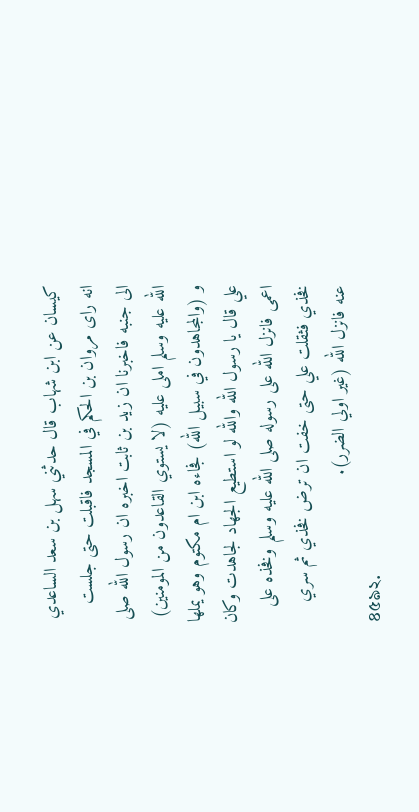كيسان عن ابن شهاب قال حدثني سهل بن سعد الساعدي انه راى مروان بن الحكم في المسجد فاقبلت حتى جلست الى جنبه فاخبرنا ان زيد بن ثابت اخبره ان رسول الله صلى الله عليه وسلم املى عليه (لا يستوي القاعدون من المومنين) و (والمجاهدون في سبيل الله) فجاءه ابن ام مكتوم وهو يملها علي قال يا رسول الله والله لو استطيع الجهاد لجاهدت وكان اعمى فانزل الله على رسوله صلى الله عليه وسلم وفخذه على فخذي فثقلت علي حتى خفت ان ترض فخذي ثم سري عنه فانزل الله (غير اولي الضرر).
৪৫৯২.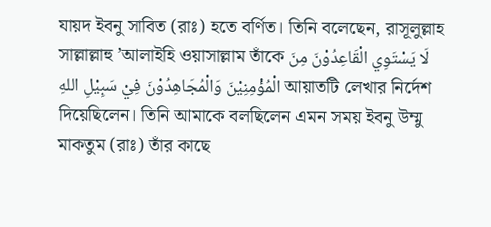যায়দ ইবনু সাবিত (রাঃ) হতে বর্ণিত। তিনি বলেছেন, রাসূলুল্লাহ সাল্লাল্লাহু ’আলাইহি ওয়াসাল্লাম তাঁকে لَا يَسْتَوِي الْقَاعِدُوْنَ مِنَ الْمُؤْمِنِيْنَ وَالْمُجَاهِدُوْنَ فِيْ سَبِيْلِ اللهِ আয়াতটি লেখার নির্দেশ দিয়েছিলেন। তিনি আমাকে বলছিলেন এমন সময় ইবনু উম্মু মাকতুম (রাঃ) তাঁর কাছে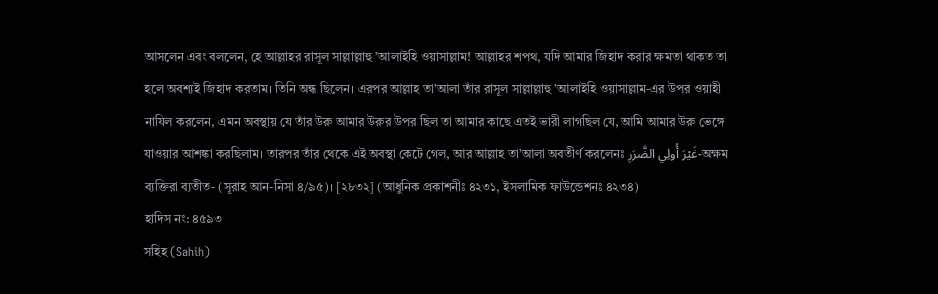আসলেন এবং বললেন, হে আল্লাহর রাসূল সাল্লাল্লাহু ’আলাইহি ওয়াসাল্লাম! আল্লাহর শপথ, যদি আমার জিহাদ করার ক্ষমতা থাকত তা হলে অবশ্যই জিহাদ করতাম। তিনি অন্ধ ছিলেন। এরপর আল্লাহ তা’আলা তাঁর রাসূল সাল্লাল্লাহু ’আলাইহি ওয়াসাল্লাম-এর উপর ওয়াহী নাযিল করলেন, এমন অবস্থায় যে তাঁর উরু আমার উরুর উপর ছিল তা আমার কাছে এতই ভারী লাগছিল যে, আমি আমার উরু ভেঙ্গে যাওয়ার আশঙ্কা করছিলাম। তারপর তাঁর থেকে এই অবস্থা কেটে গেল, আর আল্লাহ তা’আলা অবতীর্ণ করলেনঃ غَيْرَ أُولِي الضَّرَرِ-অক্ষম ব্যক্তিরা ব্যতীত- (সূরাহ আন-নিসা ৪/৯৫)। [২৮৩২] (আধুনিক প্রকাশনীঃ ৪২৩১, ইসলামিক ফাউন্ডেশনঃ ৪২৩৪)
হাদিস নং: ৪৫৯৩
সহিহ (Sahih)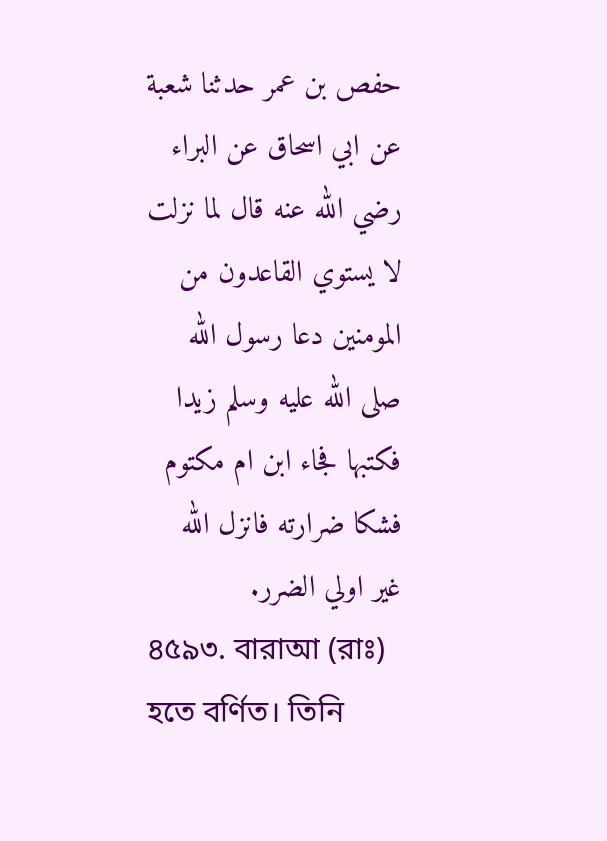حفص بن عمر حدثنا شعبة عن ابي اسحاق عن البراء رضي الله عنه قال لما نزلت لا يستوي القاعدون من المومنين دعا رسول الله صلى الله عليه وسلم زيدا فكتبها فجاء ابن ام مكتوم فشكا ضرارته فانزل الله غير اولي الضرر.
৪৫৯৩. বারাআ (রাঃ) হতে বর্ণিত। তিনি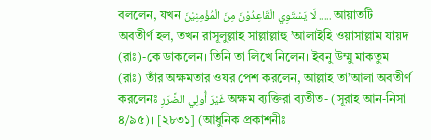বললেন, যখন لَا يَسْتَوِي الْقَاعِدُوْنَ مِنَ الْمُؤْمِنِيْنَ ..... আয়াতটি অবতীর্ণ হল, তখন রাসূলুল্লাহ সাল্লাল্লাহু ’আলাইহি ওয়াসাল্লাম যায়দ (রাঃ)-কে ডাকলেন। তিনি তা লিখে নিলেন। ইবনু উম্মু মাকতুম (রাঃ) তাঁর অক্ষমতার ওযর পেশ করলেন, আল্লাহ তা’আলা অবতীর্ণ করলেনঃ غَيْرَ أُولِي الضَّرَرِ অক্ষম ব্যক্তিরা ব্যতীত- (সূরাহ আন-নিসা ৪/৯৫)। [২৮৩১] (আধুনিক প্রকাশনীঃ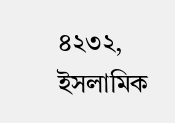৪২৩২, ইসলামিক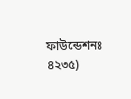ফাউন্ডেশনঃ ৪২৩৫)